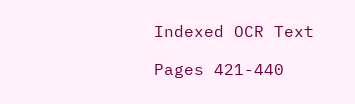Indexed OCR Text

Pages 421-440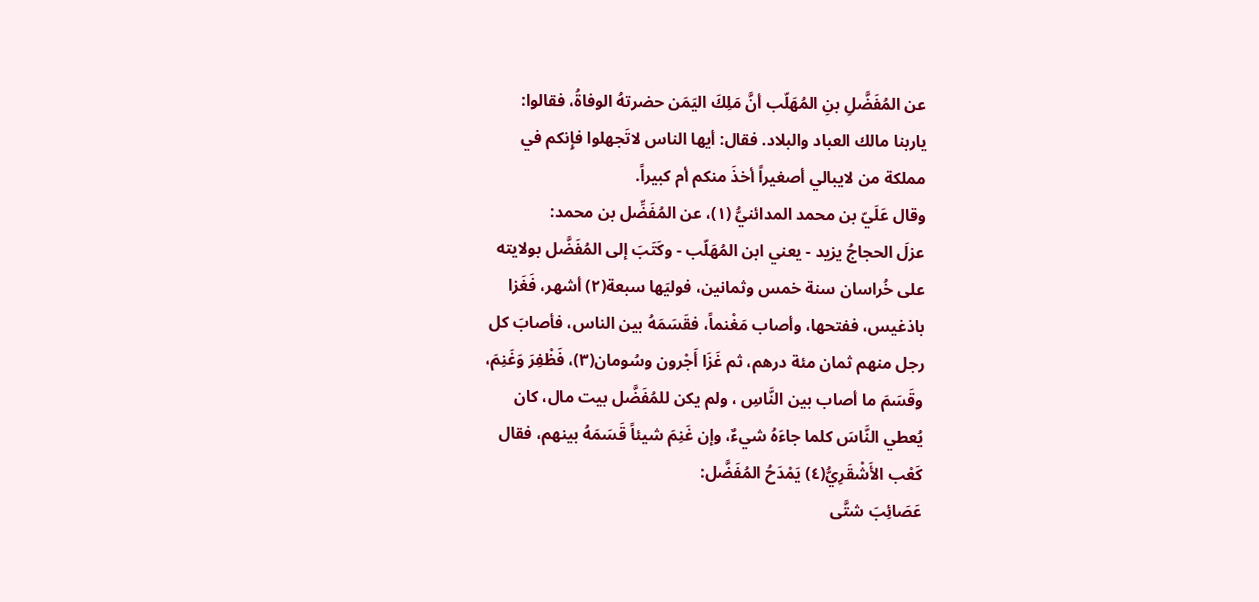عن المُفَضَّلِ بنِ المُهَلّب أنَّ مَلِكَ اليَمَن حضرتهُ الوفاةُ، فقالوا:
ياربنا مالك العباد والبلاد. فقال: أيها الناس لاتَجهلوا فإِنكم في
مملكة من لايبالي أصغيراً أخذَ منكم أم كبيراً.
وقال عَلَيّ بن محمد المدائنيُّ (١)، عن المُفَضِّل بن محمد:
عزلَ الحجاجُ يزيد - يعني ابن المُهَلّب - وكَتَبَ إلى المُفَضَّل بولايته
على خُراسان سنة خمس وثمانين، فوليَها سبعة(٢) أشهر، فَغَزا
باذغيس، ففتحها، وأصاب مَغْنماً، فقَسَمَهُ بين الناس، فأصابَ كل
رجل منهم ثمان مئة درهم، ثم غَزَا أَجْرون وسُومان(٣)، فَظْفِرَ وَغَنِمَ،
وقَسَمَ ما أصاب بين النَّاسِ ، ولم يكن للمُفَضَّل بيت مال، كان
يُعطي النَّاسَ كلما جاءَهُ شيءٌ، وإن غَنِمَ شيئاً قَسَمَهُ بينهم، فقال
كَعْب الأَشْقَرِيُّ(٤) يَمْدَحُ المُفَضَّل:
عَصَائِبَ شتَّى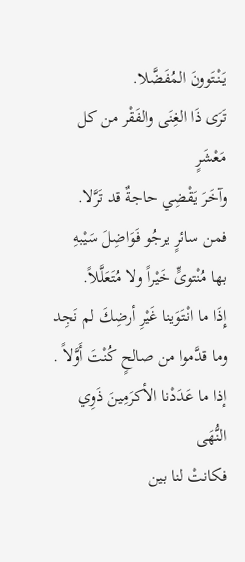يَنْتَوونَ المُفَضَّلا.
تَرَى ذَا الغِنَى والفَقْر من كل مَعْشَرٍ
وآخَرَ یَقْضِي حاجةٌ قد تَرَّلا.
فمن سائرٍ يرجُو فَوَاضِلَ سَيْبهِ
بها مُنْتوىٍّ خَيْراً ولا مُتَعَلَّلاً.
إِذَا ما انْتَوَينا غَيْرِ أرضِكَ لم نَجِد
وما قدَّموا من صالحٍ كُنْتَ أَوَّلاً .
إذا ما عَدَدْنا الأكرَمِينَ ذَوِي النُّهَى
فكانتْ لنا بين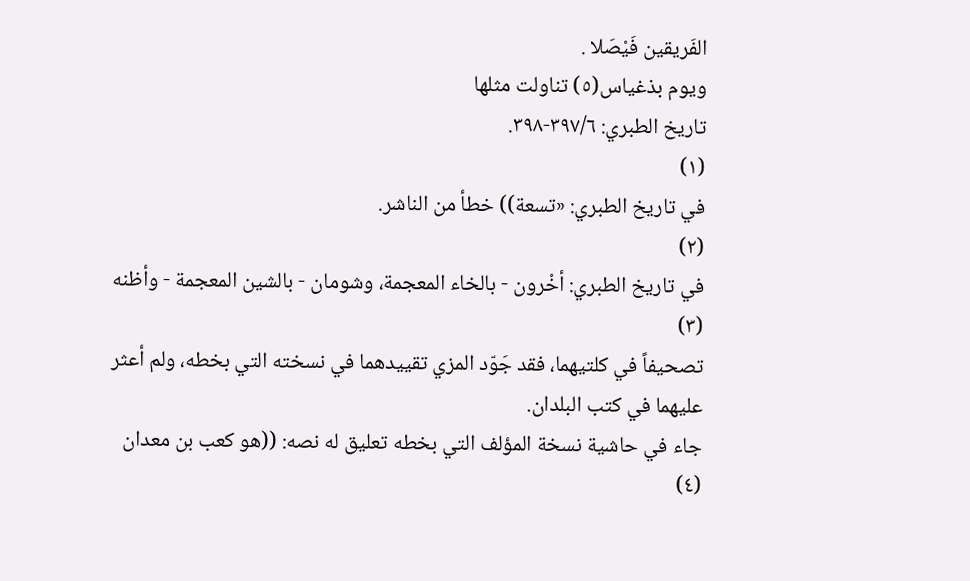الفَریقین فَيْصَلا .
ویوم بذغیاس(٥) تناولت مثلها
تاريخ الطبري: ٣٩٧/٦-٣٩٨.
(١)
في تاريخ الطبري: «تسعة)) خطأ من الناشر.
(٢)
في تاريخ الطبري: أخْرون - بالخاء المعجمة، وشومان - بالشين المعجمة - وأظنه
(٣)
تصحيفاً في كلتيهما، فقد جَوّد المزي تقييدهما في نسخته التي بخطه، ولم أعثر
عليهما في كتب البلدان.
جاء في حاشية نسخة المؤلف التي بخطه تعليق له نصه: ((هو كعب بن معدان
(٤)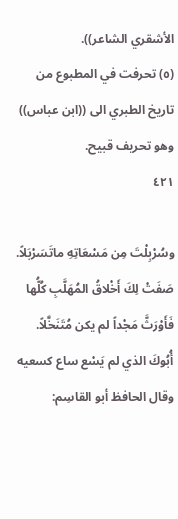الأشقري الشاعر)).
(٥) تحرفت في المطبوع من تاريخ الطبري الى ((ابن عباس)) وهو تحريف قبيح.
٤٢١

وسُرْبِلْتَ مِن مَسْعَاتِهِ ماتَسَرْبَلاً.
صَفَتْ لِكَ أَخْلاقُ المُهَلَّبِ كُلُّها
فَأَوْرَثَّ مَجْداً لم يكن مُتَنَخَّلاً.
أُبُوكَ الذي لم یَسْع ساع کسعيه
وقال الحافظ أبو القاسِم: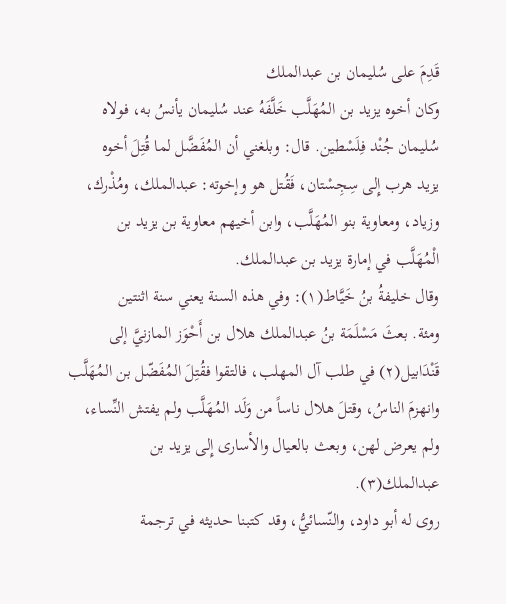قَدِمَ على سُليمان بن عبدالملك
وكان أخوه يزيد بن المُهَلَّب خَلَّفَهُ عند سُليمان يأنسُ به، فولاه
سُليمان جُنْد فِلَسْطين. قال: وبلغني أن المُفَضَّل لما قُتِلَ أخوه
يزيد هرب إِلى سِجِسْتان، فَقُتل هو وإخوته: عبدالملك، ومُذْرك،
وزياد، ومعاوية بنو المُهَلَّب، وابن أخيهم معاوية بن يزيد بن
الْمُهَلَّب في إمارة يزيد بن عبدالملك.
وقال خليفةُ بنُ خَيَّاط(١): وفي هذه السنة يعني سنة اثنتين
ومئة. بعثَ مَسْلَمَة بنُ عبدالملك هلال بن أَحْوَز المازنيَّ إلى
قَنْدَابيل(٢) في طلب آل المهلب، فالتقوا فقُتِلَ المُفَضّل بن المُهَلَّب
وانهزمَ الناسُ، وقتلَ هلال ناساً من وَلَد المُهَلَّب ولم يفتش النِّساء،
ولم يعرض لهن، وبعث بالعيال والأسارى إِلى يزيد بن
عبدالملك(٣).
روى له أبو داود، والنّسائيُّ، وقد كتبنا حديثه في ترجمة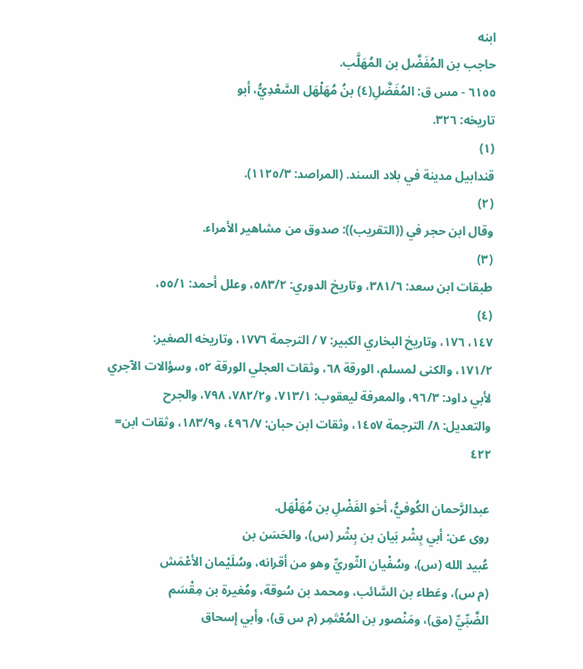ابنه
حاجب بن المُفَضَّل بن المُهَلَّب.
٦١٥٥ - مس ق: المُفَضَّلِ(٤) بنُ مُهَلْهَل السَّعْدِيُّ، أبو
تاريخه: ٣٢٦.
(١)
قندابيل مدينة في بلاد السند. (المراصد: ١١٢٥/٣).
(٢)
وقال ابن حجر في ((التقريب)): صدوق من مشاهير الأمراء.
(٣)
طبقات ابن سعد: ٣٨١/٦، وتاريخ الدوري: ٥٨٣/٢، وعلل أحمد: ٥٥/١،
(٤)
١٤٧، ١٧٦، وتاريخ البخاري الكبير: ٧ / الترجمة ١٧٧٦، وتاريخه الصغير:
١٧١/٢، والكنى لمسلم، الورقة ٦٨، وثقات العجلي الورقة ٥٢، وسؤالات الآجري
لأبي داود: ٩٦/٣، والمعرفة ليعقوب: ٧١٣/١، و٧٨٢/٢، ٧٩٨، والجرح
والتعديل: ٨/ الترجمة ١٤٥٧، وثقات ابن حبان: ٤٩٦/٧، و١٨٣/٩، وثقات ابن=
٤٢٢

عبدالرَّحمان الكُوفيُّ، أخو الفَضْلِ بن مُهَلْهَل.
روى عن: أبي بِشْر بَيان بن بِشْر (س)، والحَسَن بن
عُبيد الله (س)، وسُفْيان الثّوريِّ وهو من أقرانه، وسُلَيْمان الأعْمَش
(م س)، وعَطاء بن السَّائب، ومحمد بن سُوقة، ومُغيرة بن مِقْسَم
الضَّبِّيِّ (مق)، ومَنْصور بن المُعْتَمِر (م س ق)، وأبي إسحاق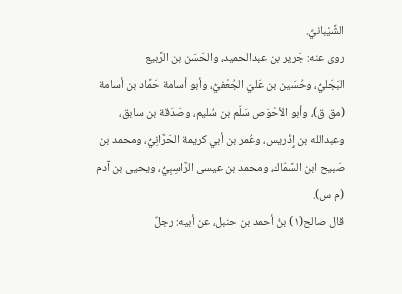الشَّيْبانيِّ.
روى عنه: جَرير بن عبدالحميد، والحَسَن بن الرَّبيع
البَجَليُّ، وحُسَين بن عَليّ الجُعْفيُّ، وأبو أسامة حَمَّاد بن أسامة
(مق ق)، وأبو الأحْوَص سَلّم بن سُليم، وصَدَقة بن سابق،
وعبدالله بن إِذْريس، وعُمر بن أبي كريمة الحَرَّانِيُّ، ومحمد بن
صَبيح ابن السَّمّاك، ومحمد بن عيسى الرَّاسِبِيُّ، ويحيى بن آدم
(م س).
قال صالح(١) بنُ أحمد بن حنبل، عن أبيه: رجلٌ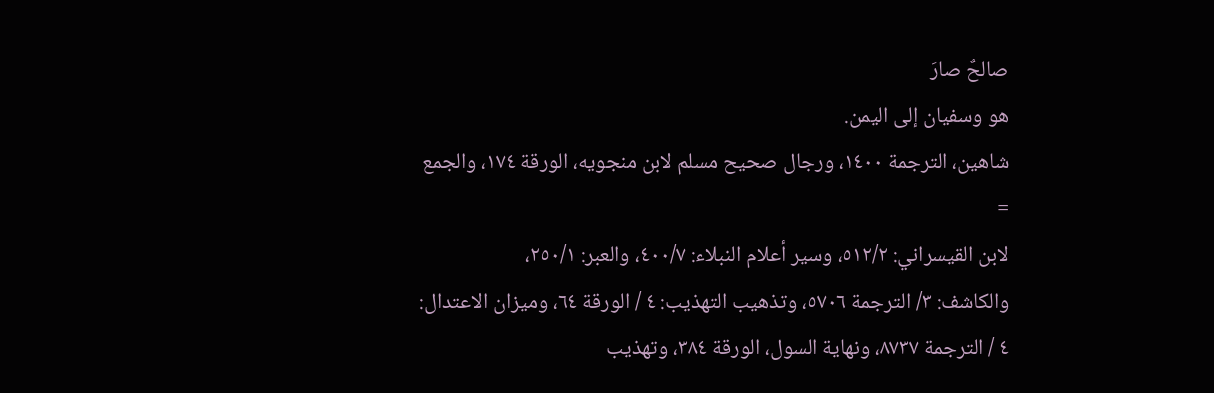صالحٌ صارَ
هو وسفيان إلى اليمن.
شاهين، الترجمة ١٤٠٠، ورجال صحيح مسلم لابن منجويه، الورقة ١٧٤، والجمع
=
لابن القيسراني: ٥١٢/٢، وسير أعلام النبلاء: ٤٠٠/٧، والعبر: ٢٥٠/١،
والكاشف: ٣/ الترجمة ٥٧٠٦، وتذهيب التهذيب: ٤ / الورقة ٦٤، وميزان الاعتدال:
٤ / الترجمة ٨٧٣٧، ونهاية السول، الورقة ٣٨٤، وتهذيب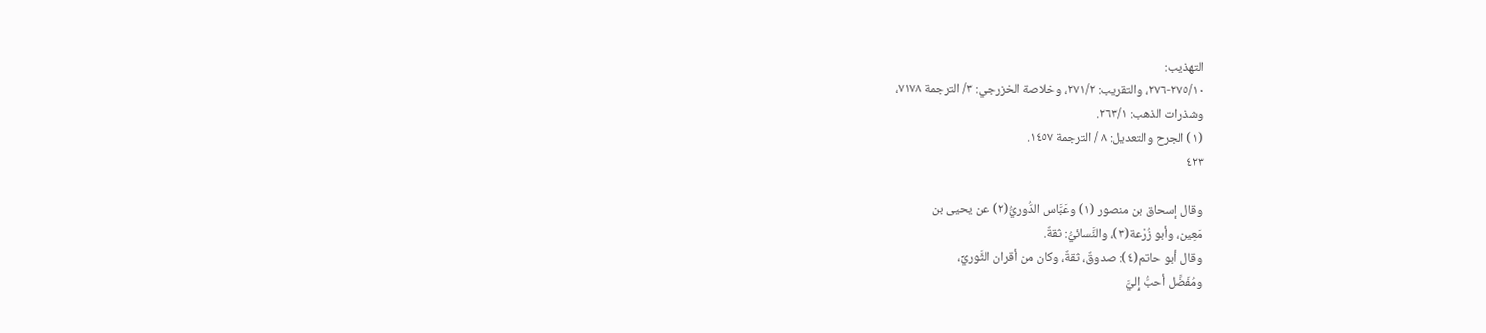التهذيب:
٢٧٥/١٠-٢٧٦، والتقريب: ٢٧١/٢، وخلاصة الخزرجي: ٣/ الترجمة ٧١٧٨،
وشذرات الذهب: ٢٦٣/١.
(١) الجرح والتعديل: ٨ / الترجمة ١٤٥٧.
٤٢٣

وقال إسحاق بن منصور (١) وعَبَّاس الدُّوريُّ(٢) عن يحيى بن
مَعِين، وأبو زُرْعة(٣)، والنَّسائيُّ: ثقةٌ.
وقال أبو حاتم(٤): صدوقٌ، ثقةٌ، وكان من أقران الثَّوريِّ،
ومُفَضَّل أحبُّ إِليَّ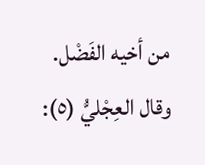من أخيه الفَضْل.
وقال العِجْليُّ (٥):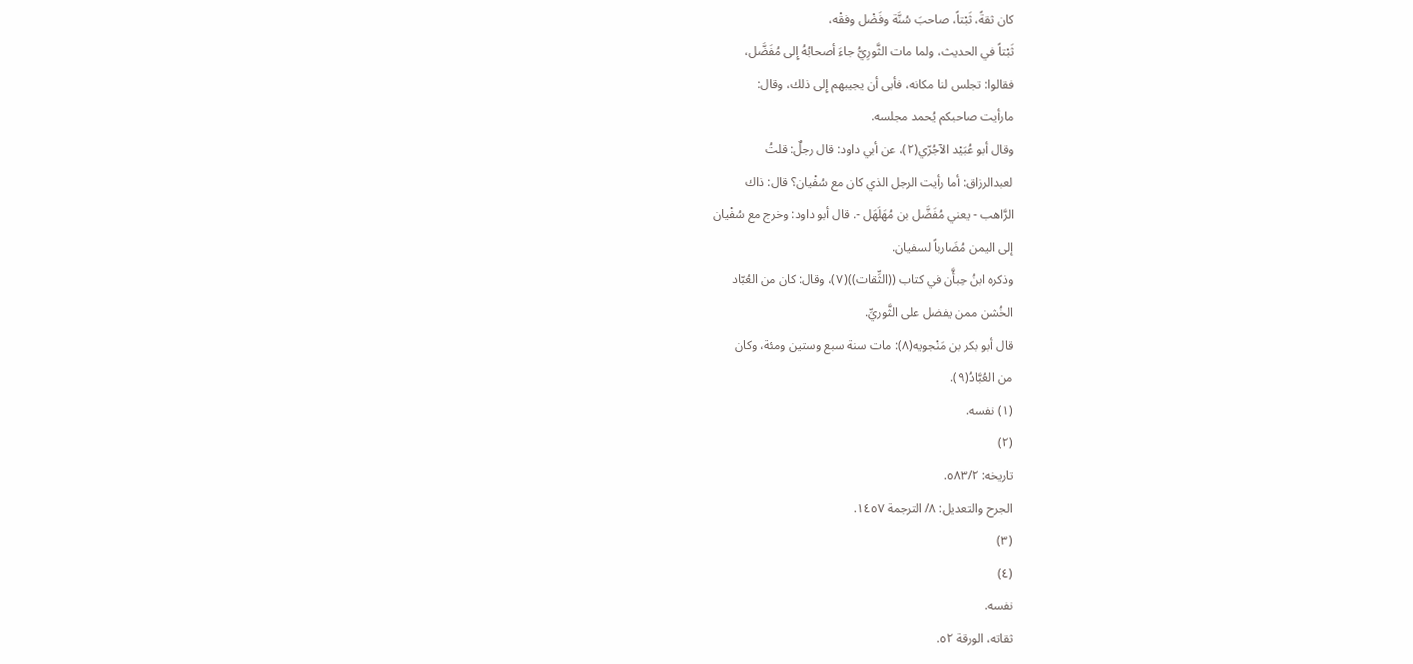كان ثقةً، ثَبْتاً، صاحبَ سُنَّة وفَضْل وفقْه،
ثَبْتاً في الحديث، ولما مات الثَّورِيُّ جاءَ أصحابُهُ إِلى مُفَضَّل،
فقالوا: تجلس لنا مكانه، فأبى أن يجيبهم إِلى ذلك، وقال:
مارأيت صاحبكم يُحمد مجلسه.
وقال أبو عُبَيْد الآجُرّي(٢)، عن أبي داود: قال رجلٌ: قلتُ
لعبدالرزاق: أما رأيت الرجل الذي كان مع سُفْيان؟ قال: ذاك
الرَّاهب - يعني مُفَضَّل بن مُهَلَهَل -. قال أبو داود: وخرج مع سُفْيان
إلى اليمن مُضَارباً لسفيان.
وذكره ابنُ حِبأَّن في كتاب ((الثِّقات))(٧)، وقال: كان من العُبّاد
الخُشن ممن يفضل على الثَّوريِّ.
قال أبو بكر بن مَنْجويه(٨): مات سنة سبع وستين ومئة، وكان
من العُبَّادُ(٩).
(١) نفسه.
(٢)
تاريخه: ٥٨٣/٢.
الجرح والتعديل: ٨/ الترجمة ١٤٥٧.
(٣)
(٤)
نفسه.
ثقاته، الورقة ٥٢.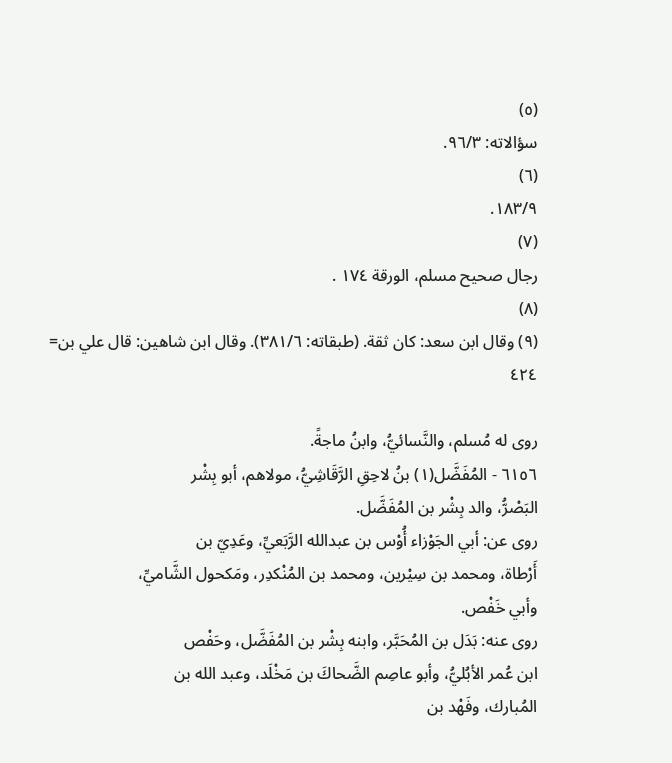(٥)
سؤالاته: ٩٦/٣.
(٦)
١٨٣/٩.
(٧)
رجال صحيح مسلم، الورقة ١٧٤ .
(٨)
(٩) وقال ابن سعد: كان ثقة. (طبقاته: ٣٨١/٦). وقال ابن شاهين: قال علي بن=
٤٢٤

روى له مُسلم، والنَّسائيُّ، وابنُ ماجةً.
٦١٥٦ - المُفَضَّل(١) بنُ لاحِقِ الرَّقَاشِيُّ، مولاهم، أبو بِشْر
البَصْرُّ، والد بِشْر بن المُفَضَّل.
روى عن: أبي الجَوْزاء أُوْس بن عبدالله الرَّبَعيِّ، وعَدِيّ بن
أَرْطاة، ومحمد بن سِيْرين، ومحمد بن المُنْكدِر، ومَكحول الشَّاميِّ،
وأبي خَفْص.
روى عنه: بَدَل بن المُحَبَّر، وابنه بِشْر بن المُفَضَّل، وحَفْص
ابن عُمر الأبُليُّ، وأبو عاصِم الضَّحاكَ بن مَخْلَد، وعبد الله بن
المُبارك، وفَهْد بن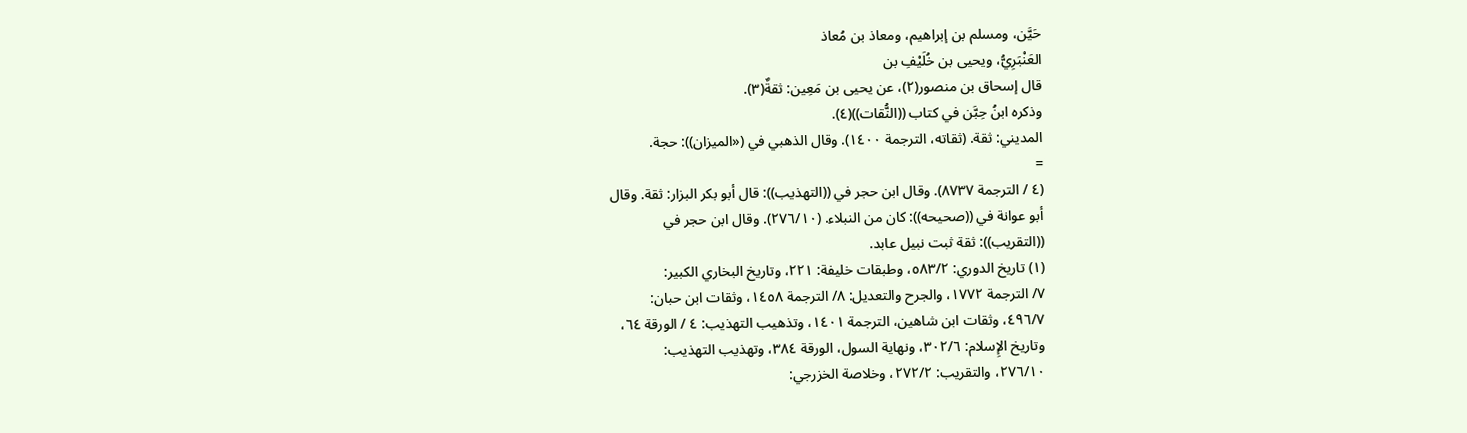حَيَّن، ومسلم بن إبراهيم، ومعاذ بن مُعاذ
العَنْبَرِيُّ، ويحيى بن خُلَيْفِ بن
قال إسحاق بن منصور(٢)، عن يحيى بن مَعِين: ثقةٌ(٣).
وذكره ابنُ حِبَّن في كتاب ((النُّقات))(٤).
المديني: ثقة. (ثقاته، الترجمة ١٤٠٠). وقال الذهبي في («الميزان)): حجة.
=
(٤ / الترجمة ٨٧٣٧). وقال ابن حجر في ((التهذيب)): قال أبو بكر البزار: ثقة. وقال
أبو عوانة في ((صحيحه)): كان من النبلاء. (٢٧٦/١٠). وقال ابن حجر في
((التقريب)): ثقة ثبت نبيل عابد.
(١) تاريخ الدوري: ٥٨٣/٢، وطبقات خليفة: ٢٢١، وتاريخ البخاري الكبير:
٧/ الترجمة ١٧٧٢، والجرح والتعديل: ٨/ الترجمة ١٤٥٨، وثقات ابن حبان:
٤٩٦/٧، وثقات ابن شاهين، الترجمة ١٤٠١، وتذهيب التهذيب: ٤ / الورقة ٦٤،
وتاريخ الإِسلام: ٣٠٢/٦، ونهاية السول، الورقة ٣٨٤، وتهذيب التهذيب:
٢٧٦/١٠، والتقريب: ٢٧٢/٢، وخلاصة الخزرجي: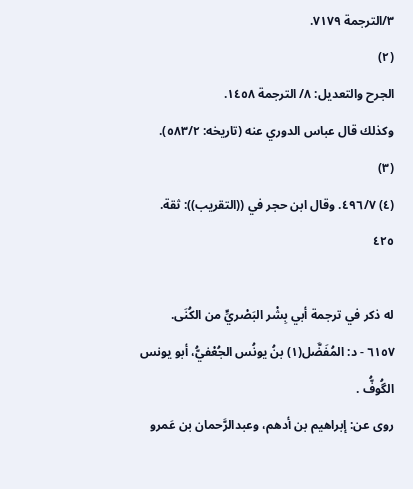٣/الترجمة ٧١٧٩.
(٢)
الجرح والتعديل: ٨/ الترجمة ١٤٥٨.
وكذلك قال عباس الدوري عنه (تاريخه: ٥٨٣/٢).
(٣)
(٤) ٤٩٦/٧. وقال ابن حجر في ((التقريب)): ثقة.
٤٢٥

له ذكر في ترجمة أبي بِشْر البَصْريٍّ من الكُنَى.
٦١٥٧ - د: المُفَضَّل(١) بنُ يونُس الجُعْفيُّ، أبو يونس
الگُوفُّ .
روى عن: إبراهيم بن أدهم، وعبدالرَّحمان بن عَمرو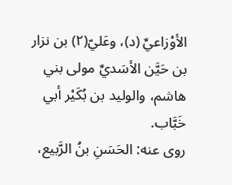الأوْزاعيِّ (د)، وعَليّ(٢) بن نزار بن حَيَّن الأسَديِّ مولى بني
هاشم، والوليد بن بُكَيْر أبي خَبَّاب.
روى عنه: الحَسَنِ بنُ الرَّبيع،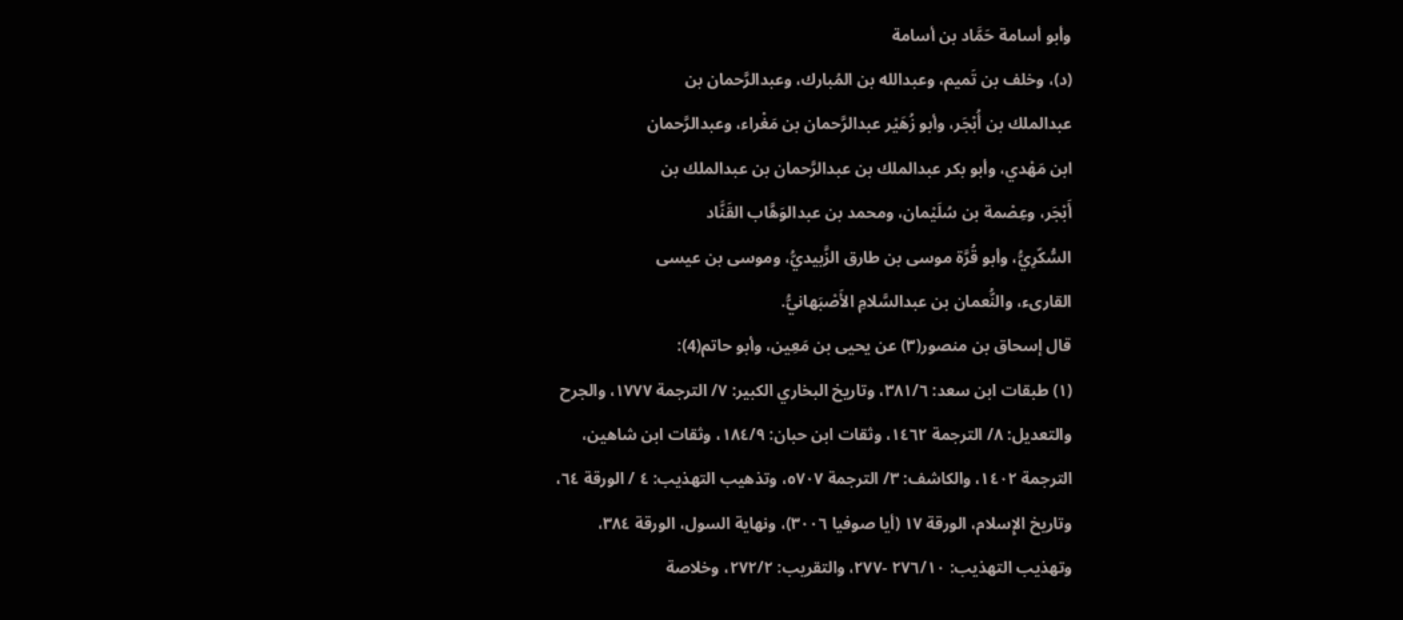وأبو أسامة حَمَّاد بن أسامة
(د)، وخلف بن تَميم، وعبدالله بن المُبارك، وعبدالرَّحمان بن
عبدالملك بن أُبْجَر، وأبو زُهَيْر عبدالرَّحمان بن مَغْراء، وعبدالرَّحمان
ابن مَهْدي، وأبو بكر عبدالملك بن عبدالرَّحمان بن عبدالملك بن
أَبْجَر، وعِصْمة بن سُلَيْمان، ومحمد بن عبدالوَهَّاب القَنَّاد
السُّكّرِيُّ، وأبو قُرَّة موسى بن طارق الزَّبيديُّ، وموسى بن عيسى
القارىء، والنُّعمان بن عبدالسَّلامِ الأَصْبَهانيُّ.
قال إسحاق بن منصور(٣) عن يحيى بن مَعِين، وأبو حاتم(4):
(١) طبقات ابن سعد: ٣٨١/٦، وتاريخ البخاري الكبير: ٧/ الترجمة ١٧٧٧، والجرح
والتعديل: ٨/ الترجمة ١٤٦٢، وثقات ابن حبان: ١٨٤/٩، وثقات ابن شاهين،
الترجمة ١٤٠٢، والكاشف: ٣/ الترجمة ٥٧٠٧، وتذهيب التهذيب: ٤ / الورقة ٦٤،
وتاريخ الإِسلام، الورقة ١٧ (أيا صوفيا ٣٠٠٦)، ونهاية السول، الورقة ٣٨٤،
وتهذيب التهذيب: ٢٧٦/١٠ -٢٧٧، والتقريب: ٢٧٢/٢، وخلاصة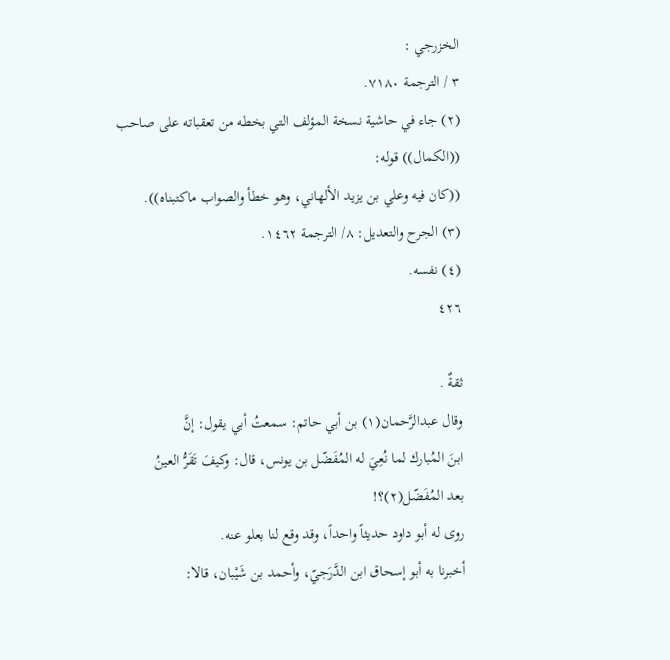الخزرجي :
٣ / الترجمة ٧١٨٠.
(٢) جاء في حاشية نسخة المؤلف التي بخطه من تعقباته على صاحب ((الكمال)) قوله:
((كان فيه وعلي بن يزيد الألهاني، وهو خطأ والصواب ماكتبناه)).
(٣) الجرح والتعديل: ٨/ الترجمة ١٤٦٢.
(٤) نفسه.
٤٢٦

ثقةٌ .
وقال عبدالرَّحمان(١) بن أبي حاتم: سمعتُ أبي يقول: إنَّ
ابنَ المُبارك لما نُعِيَ له المُفَضّل بن يونس، قال: وكيفَ تَقَرُّ العينُ
بعد المُفَضّل(٢)؟!
روى له أبو داود حديثاً واحداً، وقد وقع لنا بعلو عنه.
أخبرنا به أبو إسحاق ابن الدَّرَجيّ، وأحمد بن شَيْبان، قالا: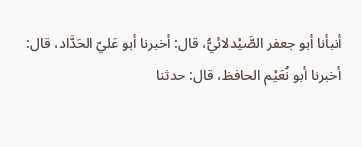أنبأنا أبو جعفر الصَّيْدلائيُّ، قال: أخبرنا أبو عَليّ الحَدَّاد، قال:
أخبرنا أبو نُعَيْم الحافظ، قال: حدثنا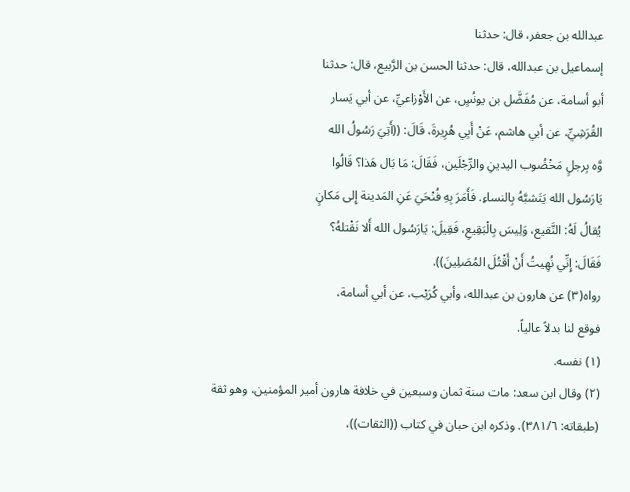عبدالله بن جعفر، قال: حدثنا
إسماعيل بن عبدالله، قال: حدثنا الحسن بن الرَّبيع، قال: حدثنا
أبو أسامة، عن مُفَضَّل بن يونُسٍ، عن الأَوْزاعيِّ، عن أبي يَسار
القُرَشِيِّ، عن أبي هاشم، عَنْ أَبِي هُرِيرةَ، قَالَ: ((أَتِيَ رَسُولُ الله
وَّه بِرجلٍ مَخْضُوب اليدينِ والرِّجْلَين، فَقَالَ: مَا بَال هَذا؟ قَالُوا
يَارَسُول الله يَتَشبَّهُ بِالنساءِ. فَأَمَرَ بِهِ فُنْحَيَ عَنِ المَدينة إِلى مَكانٍ
يُقالُ لَهُ: النَّقيع، وَلِيسَ بِالْبَقِيعِ، فَقِيلَ: يَارَسُول الله أَلا نَقْتلهُ؟
فَقَالَ: إِنِّي نُهِيتُ أَنْ أَقْتُلَ المُصَلِينَ)).
رواه(٣) عن هارون بن عبدالله، وأبي كُرَيْب، عن أبي أسامة،
فوقع لنا بدلاً عالياً.
(١) نفسه.
(٢) وقال ابن سعد: مات سنة ثمان وسبعين في خلافة هارون أمير المؤمنين، وهو ثقة
(طبقاته: ٣٨١/٦). وذكره ابن حبان في كتاب ((الثقات))،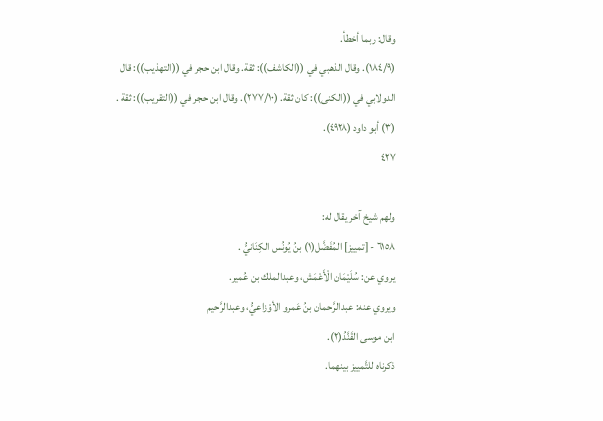وقال: ربما أخطأ.
(١٨٤/٩). وقال الذهبي في ((الكاشف)): ثقة. وقال ابن حجر في ((التهذيب)): قال
الدولابي في ((الكنى)): كان ثقة. (٢٧٧/١٠). وقال ابن حجر في ((التقريب)): ثقة .
(٣) أبو داود (٤٩٢٨).
٤٢٧

ولهم شيخ آخر يقال له:
٦١٥٨ - [تمييز] المُفَضَّل(١) بنُ يُونُس الكِنَانيُّ .
يروي عن: سُلَيْمَان الْأَعْمَش، وعبدالملك بن عُمير.
ويروي عنه: عبدالرَّحمان بنُ عَمرو الأوْزاعيُّ، وعبدالرَّحيم
ابن موسى القَنَّدُ(٢).
ذكرناه للتَّمييز بينهما.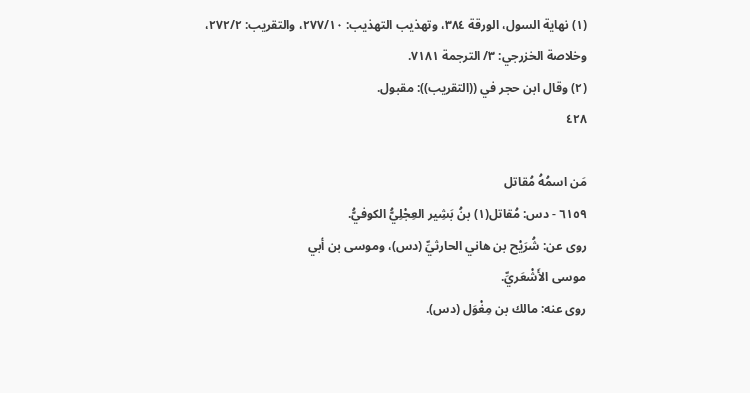(١) نهاية السول، الورقة ٣٨٤، وتهذيب التهذيب: ٢٧٧/١٠، والتقريب: ٢٧٢/٢،
وخلاصة الخزرجي: ٣/ الترجمة ٧١٨١.
(٢) وقال ابن حجر في ((التقريب)): مقبول.
٤٢٨

مَن اسمُهُ مُقاتل
٦١٥٩ - دس: مُقاتل(١) بنُ بَشِير العِجْلِيُّ الكوفيُّ.
روى عن: شُرَيْح بن هاني الحارثيِّ (دس)، وموسى بن أبي
موسى الأَشْعَريِّ.
روى عنه: مالك بن مِغْوَل (دس).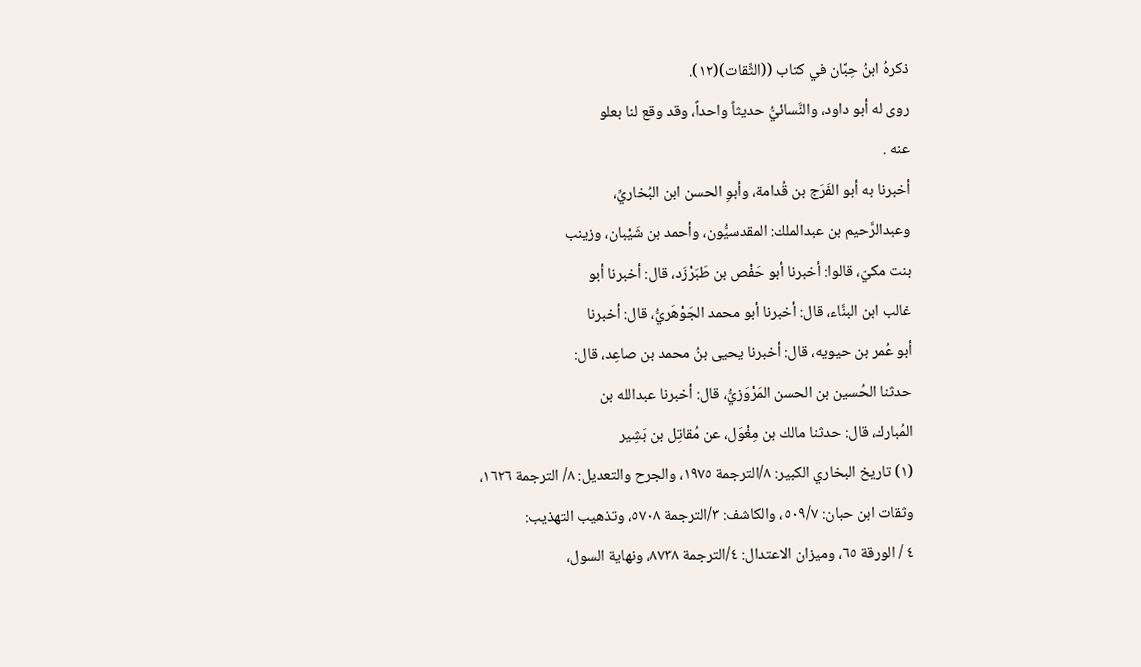ذكرهُ ابنُ حِبَّان في كتاب ((الثِّقات)(١٢).
روى له أبو داود، والنَّسائيُّ حديثاً واحداً، وقد وقع لنا بعلو
عنه .
أخبرنا به أبو الفَرَج بن قُدامة، وأبوِ الحسن ابن البُخاريِّ،
وعبدالرَّحيم بن عبدالملك: المقدسيُّون، وأحمد بن شَيْبان، وزینب
بنت مكيّ، قالوا: أخبرنا أبو حَفْص بن طَبَرْزَد، قال: أخبرنا أبو
غالب ابن البنَّاء، قال: أخبرنا أبو محمد الجَوْهَريُّ، قال: أخبرنا
أبو عُمر بن حيويه، قال: أخبرنا يحيى بنُ محمد بن صاعِد، قال:
حدثنا الحُسين بن الحسن المَرْوَزيُّ، قال: أخبرنا عبدالله بن
المُبارك، قال: حدثنا مالك بن مِغْوَل، عن مُقاتِل بن بَشِير
(١) تاريخ البخاري الكبير: ٨/الترجمة ١٩٧٥، والجرح والتعديل: ٨/ الترجمة ١٦٢٦،
وثقات ابن حبان: ٥٠٩/٧، والكاشف: ٣/الترجمة ٥٧٠٨، وتذهيب التهذيب:
٤ / الورقة ٦٥، وميزان الاعتدال: ٤/الترجمة ٨٧٣٨، ونهاية السول،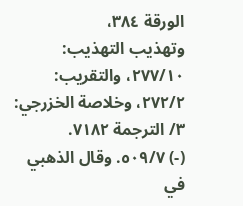الورقة ٣٨٤،
وتهذيب التهذيب: ٢٧٧/١٠، والتقريب: ٢٧٢/٢، وخلاصة الخزرجي:
٣/ الترجمة ٧١٨٢.
(-) ٥٠٩/٧. وقال الذهبي في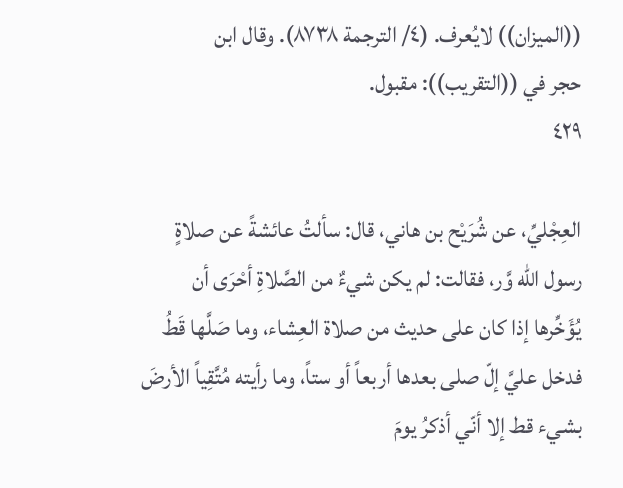((الميزان)) لايُعرف. (٤/ الترجمة ٨٧٣٨). وقال ابن
حجر في ((التقريب)): مقبول.
٤٢٩

العِجْليِّ، عن شُرَيْح بن هاني، قال: سألتُ عائشةً عن صلاةٍ
رسول الله وَّر، فقالت: لم يكن شيءٌ من الصَّلاةِ أحْرَى أن
يُؤَخِّرها إذا كان على حديث من صلاة العِشاء، وما صَلَّها قَطُ
فدخل عليَّ إلّ صلى بعدها أربعاً أو ستاً، وما رأيته مُتَّقِياً الأرضَ
بشيء قط إلا أنّي أذكرُ يومَ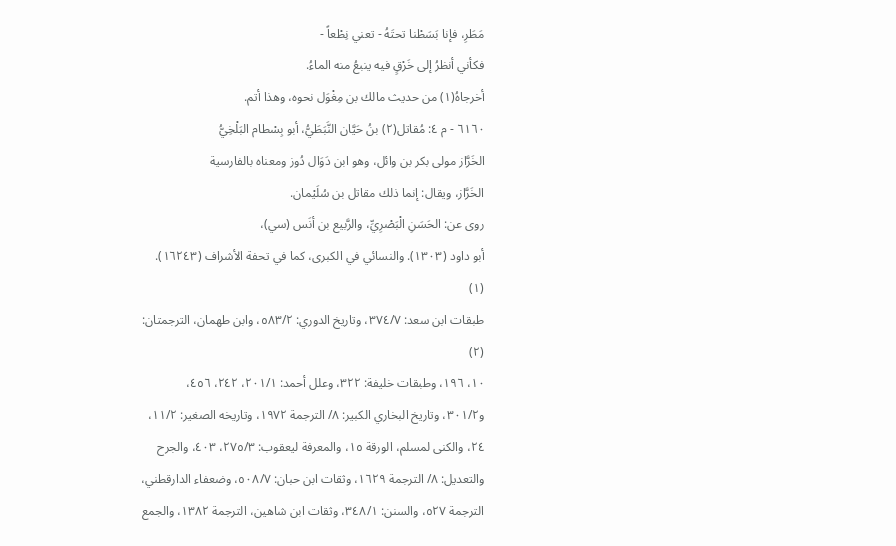مَطَرِ، فإنا بَسَطْنا تحتَهُ - تعني نِطْعاً -
فكأني أنظرُ إلى خَرْقٍ فيه ينبعُ منه الماءُ.
أخرجاهُ(١) من حديث مالك بن مِغْوَل نحوه، وهذا أتم.
٦١٦٠ - م ٤: مُقاتل(٢) بنُ حَيَّان النَّبَطَيُّ، أبو بِسْطام البَلْخِيُّ
الخَرَّاز مولى بكر بن وائل، وهو ابن دَوَال دُوز ومعناه بالفارسية
الخَرَّاز، ويقال: إنما ذلك مقاتل بن سُلَيْمان.
روى عن: الحَسَنِ الْبَصْرِيِّ، والرَّبيع بن أنَس (سي)،
أبو داود (١٣٠٣). والنسائي في الكبرى، كما في تحفة الأشراف (١٦٢٤٣).
(١)
طبقات ابن سعد: ٣٧٤/٧، وتاريخ الدوري: ٥٨٣/٢، وابن طهمان، الترجمتان:
(٢)
١٠، ١٩٦، وطبقات خليفة: ٣٢٢، وعلل أحمد: ٢٠١/١، ٢٤٢، ٤٥٦،
و٣٠١/٢، وتاريخ البخاري الكبير: ٨/ الترجمة ١٩٧٢، وتاريخه الصغير: ١١/٢،
٢٤، والكنى لمسلم، الورقة ١٥، والمعرفة ليعقوب: ٢٧٥/٣، ٤٠٣، والجرح
والتعديل: ٨/ الترجمة ١٦٢٩، وثقات ابن حبان: ٥٠٨/٧، وضعفاء الدارقطني،
الترجمة ٥٢٧، والسنن: ٣٤٨/١، وثقات ابن شاهين، الترجمة ١٣٨٢، والجمع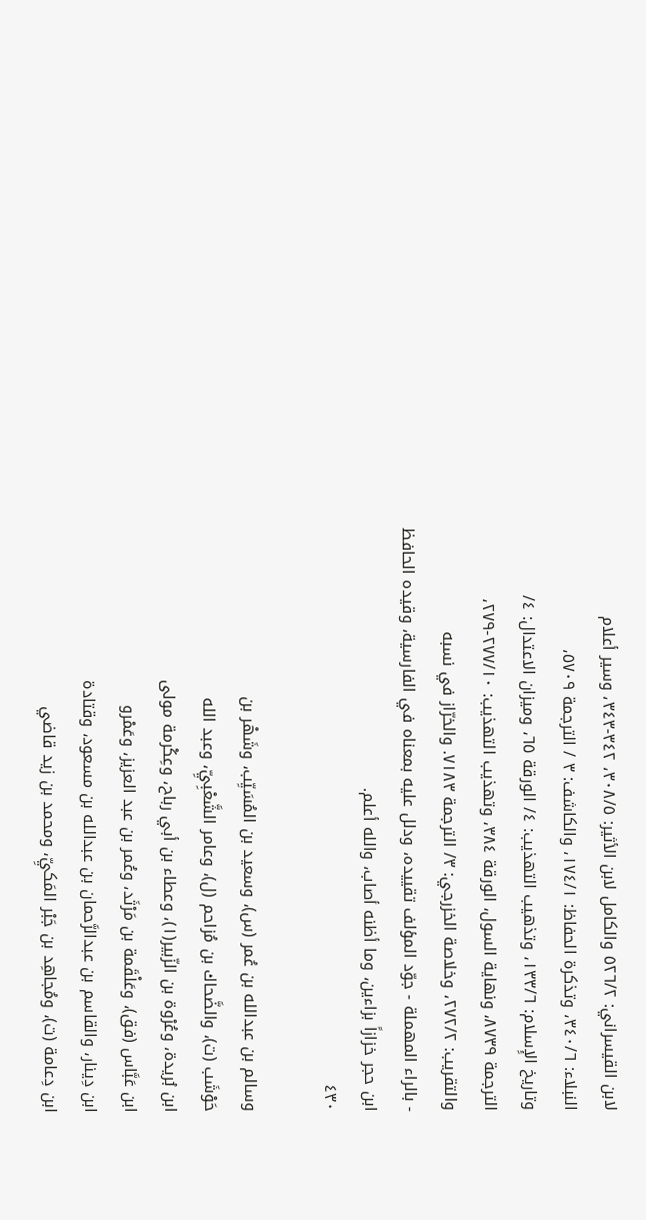لابن القيسراني: ٥٢٦/٢ والكامل لابن الأثير: ٣٠٨/٥، ٣٤٢-٣٤٣، وسير أعلام
النبلاء: ٣٤٠/٦، وتذكرة الحفاظ: ١٧٤/١، والكاشف: ٣ / الترجمة ٥٧٠٩،
وتاريخ الإِسلام: ١٣٣/٦، وتذهيب التهذيب: ٤/ الورقة ٦٥، وميزان الاعتدال: ٤/
الترجمة ٨٧٣٩، ونهاية السول، الورقة ٣٨٤، وتهذيب التهذيب: ٢٧٧/١٠-٢٧٩،
والتقريب: ٢٧٢/٢، وخلاصة الخزرجي: ٣/ الترجمة ٧١٨٣. والخرّاز في نسبه
- بالراء المهملة - جوّد المؤلف تقييده، ودلل عليه بمعناه في الفارسية، وقيده الحافظ
ابن حجر خزازاً بزاءين، وما أظنه أصاب، والله أعلم.
٤٣٠

وسالم بن عبدالله بن عُمر (س)، وسعيد بن المُسَيِّب، وشَهْر بن
حَوْشَب (ت)، والضَّحاك بن مُزاحم (ل)، وعامر الشَّعْبِيِّ، وعبد الله
ابن بُريدة، وعُرْوة بن الزّبير(١)، وعطاء بن أبي رباح، وعِكْرمة مولى
ابن عَبَّاس (فق)، وعَلْقَمة بن مَرْثَد، وعُمر بن عبد العزيز، وعَمْرو
ابن دِينار، والقاسم بن عبدالرَّحمان بن عبدالله بن مسعود، وقتادة
ابن دِعامة (ت)، ومُجاهِد بن جَبْر المَكيِّ، ومحمد بن زيد قاضي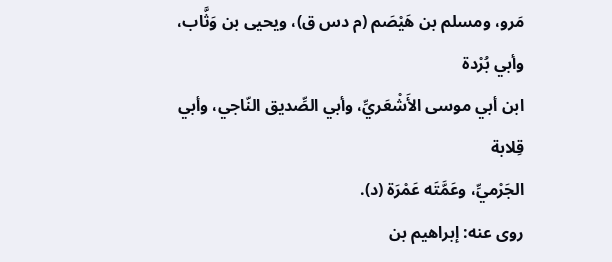مَرو، ومسلم بن هَيْصَم (م دس ق)، ويحيى بن وَثَّاب، وأبي بُرْدة
ابن أبي موسى الأَشْعَريِّ، وأبي الصِّديق النّاجي، وأبي قِلابة
الجَرْميِّ، وعَمَّتَه عَمْرَة (د).
روى عنه: إبراهيم بن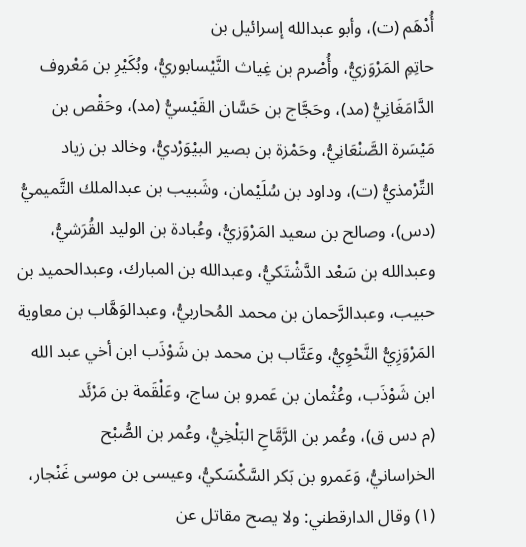أُدْهَم (ت)، وأبو عبدالله إسرائيل بن
حاتِمِ المَرْوَزيُّ، وأُصْرم بن غِياث النَّيْسابوريُّ، وبُكَيْرِ بن مَعْروف
الدَّامَغَانِيُّ (مد)، وحَجَّاج بن حَسَّان القَيْسيُّ (مد)، وحَقْص بن
مَيْسَرة الصَّنْعَانِيُّ، وحَمْزة بن بصير البيْوَرْديُّ، وخالد بن زياد
التِّرْمذيُّ (ت)، وداود بن سُلَيْمان، وشَبيب بن عبدالملك التَّميميُّ
(دس)، وصالح بن سعيد المَرْوَزيُّ، وعُبادة بن الوليد القُرَشيُّ،
وعبدالله بن سَعْد الدَّشْتَكيُّ، وعبدالله بن المبارك، وعبدالحميد بن
حبيب، وعبدالرَّحمان بن محمد المُحاربيُّ، وعبدالوَهَّاب بن معاوية
المَرْوَزِيُّ النَّحْوِيُّ، وعَتَّاب بن محمد بن شَوْذَب ابن أخي عبد الله
ابن شَوْذَب، وعُثْمان بن عَمرو بن ساج، وعَلْقَمة بن مَرْئَد
(م دس ق)، وعُمر بن الرَّمَّاحِ البَلْخِيُّ، وعُمر بن الصُّبْح
الخراسانيُّ، وَعَمرو بن بَكر السَّكْسَكيُّ، وعيسى بن موسى غَنْجار،
(١) وقال الدارقطني: ولا يصح مقاتل عن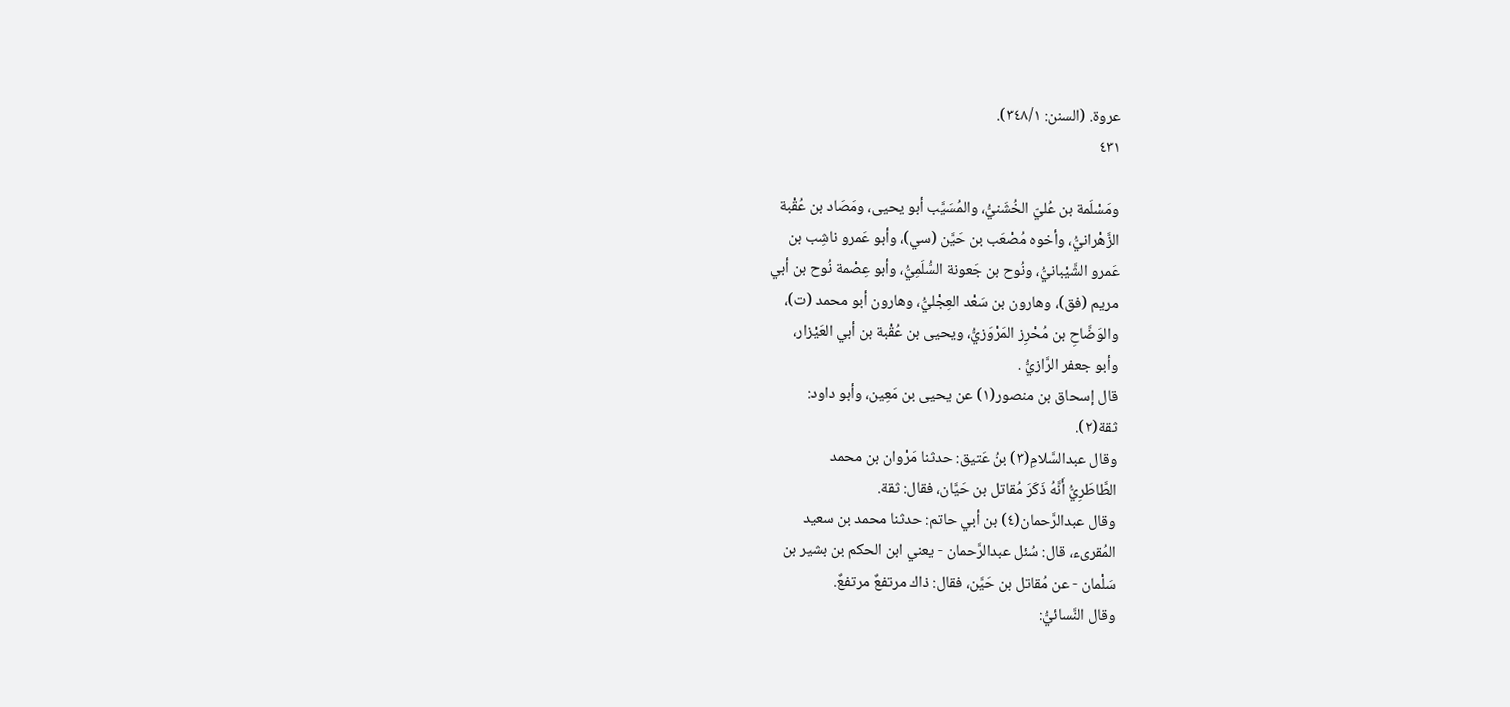عروة. (السنن: ٣٤٨/١).
٤٣١

ومَسْلَمة بن عُليّ الخُشَنيُّ، والمُسَيَّب أبو يحيى، ومَصَاد بن عُقْبة
الزَّهْرانيُّ، وأخوه مُصْعَب بن حَيَّن (سي)، وأبو عَمرو ناشِب بن
عَمرو الشَّيْبانيُّ، ونُوح بن جَعونة السُّلَمِيُّ، وأبو عِصْمة نُوح بن أبي
مريم (فق)، وهارون بن سَعْد العِجْليُّ، وهارون أبو محمد (ت)،
والوَضَّاحِ بن مُحْرِز المَرْوَزيُّ، ويحيى بن عُقْبة بن أبي العَيْزار،
وأبو جعفر الرَّازيُّ .
قال إسحاق بن منصور(١) عن يحيى بن مَعِين، وأبو داود:
ثقة(٢).
وقال عبدالسَّلامِ(٣) بنُ عَتيق: حدثنا مَرْوان بن محمد
الطَّاطَرِيُّ أَنَّهُ ذَكَرَ مُقاتل بن حَيَّان، فقال: ثقة.
وقال عبدالرَّحمان(٤) بن أبي حاتم: حدثنا محمد بن سعيد
المُقرىء، قال: سُئل عبدالرَّحمان - يعني ابن الحكم بن بشير بن
سَلْمان - عن مُقاتل بن حَيَّن، فقال: ذاك مرتفعٌ مرتفعٌ.
وقال النَّسائيُّ: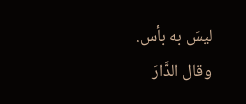ليسَ به بأس.
وقال الدَّارَ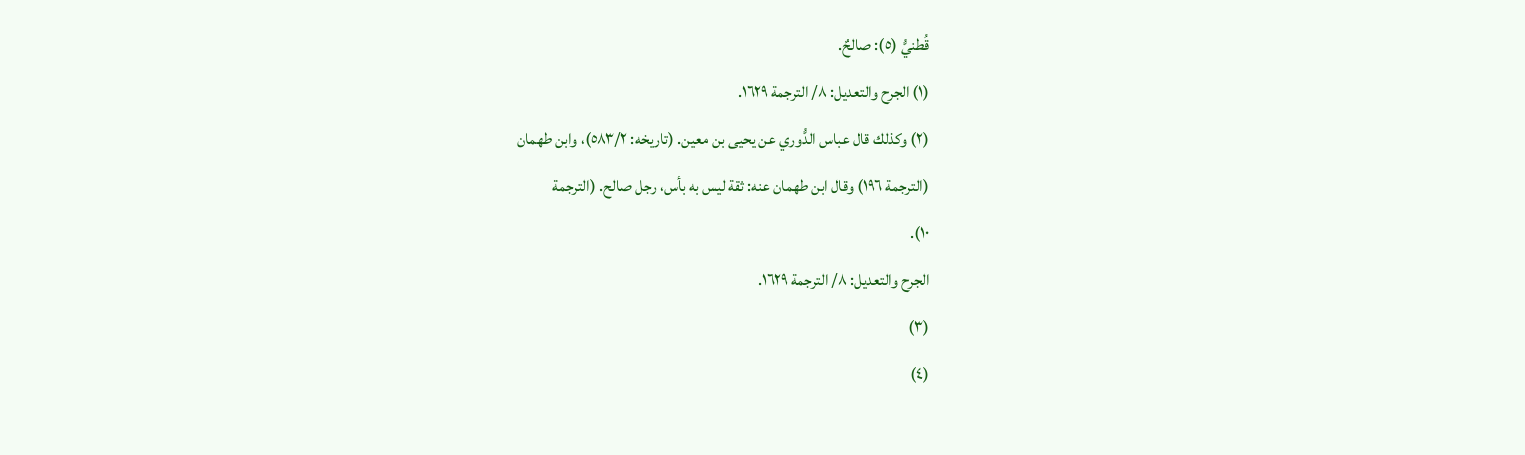قُطنيُّ (٥): صالحٌ.
(١) الجرح والتعديل: ٨/ الترجمة ١٦٢٩.
(٢) وكذلك قال عباس الدُّوري عن يحيى بن معين. (تاريخه: ٥٨٣/٢)، وابن طهمان
(الترجمة ١٩٦) وقال ابن طهمان عنه: ثقة ليس به بأس، رجل صالح. (الترجمة
١٠).
الجرح والتعديل: ٨/ الترجمة ١٦٢٩.
(٣)
(٤)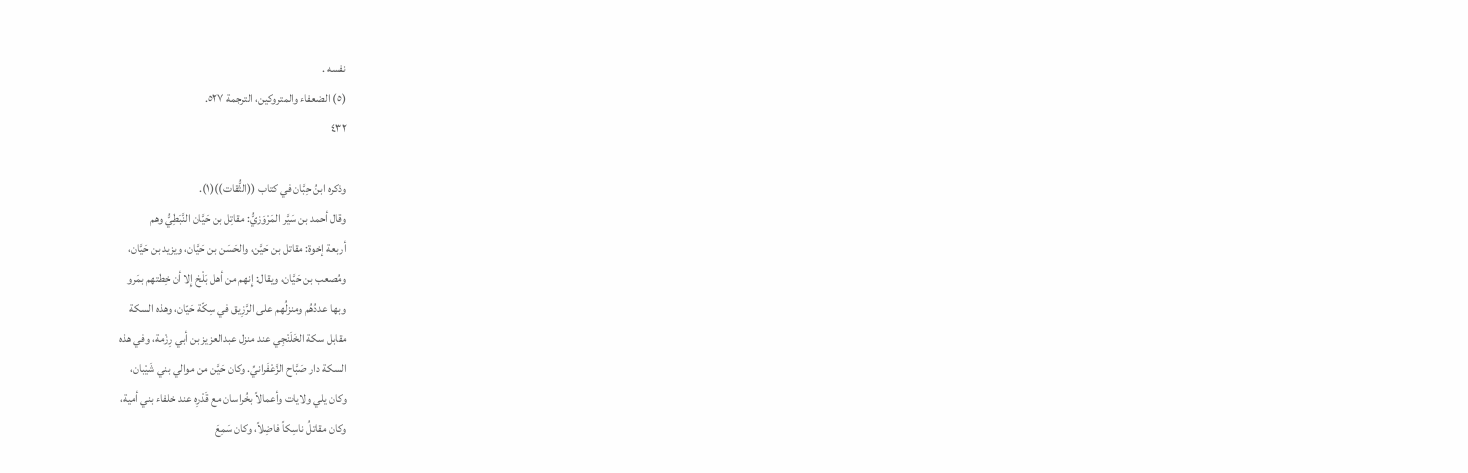نفسه .
(٥) الضعفاء والمتروكين، الترجمة ٥٢٧.
٤٣٢

وذكره ابنُ حِبَّان في كتاب ((الثُّقات))(١).
وقال أحمد بن سَيَّر المَرْوَزيُّ: مقاتِل بن حَيَّان النَّبَطِيُّ وهم
أربعة إخوة: مقاتل بن حَيَّن، والحَسَن بن حَيَّان، ويزيد بن حَيَّان،
ومُصعب بن حَيَّان، ويقال: إِنهم من أهل بَلْخ إِلا أن خِطتهم بمَرو
وبها عددُهُم ومنزلُهم على الرَّزِيق في سِكّة حَيّان، وهذه السكة
مقابل سكة الخَلَنْجِي عند منزل عبدالعزيز بن أبي رِزْمة، وفي هذه
السكة دار صَبَّاح الزَّعْفَرانيِّ. وكان حَيَّن من موالي بني شَيْبان،
وكان يلي ولايات وأعمالاً بخُراسان مع قَدْرِه عند خلفاء بني أمية،
وكان مقاتلُ ناسِكاً فاضِلاً، وكان سَمِعَ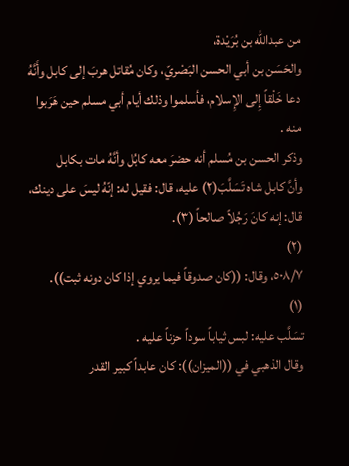من عبدالله بن بُرَيْدة،
والحَسَن بن أبي الحسن البَصْريّ، وكان مُقاتل هربَ إلى كابل وأَنَّهُ
دعا خَلْقاً إِلى الإِسلام، فأسلموا وذلك أيام أبي مسلم حين هَرَبوا
منه .
وذكر الحسن بن مُسلم أنه حضرَ معه كابُل وأنَّهُ مات بكابل
وأنَّ كابل شاه تَسَلَّبَ(٢) عليه، قال: فقيل له: إنّهُ ليسَ على دينك،
قال: إنه كانَ رَجُلاً صالحاً (٣).
(٢)
٥٠٨/٧، وقال: ((كان صدوقاً فيما يروي إذا كان دونه ثبت)).
(١)
تسَلَّب عليه: لبس ثياباً سوداً حزناً عليه .
وقال الذهبي في ((الميزان)): كان عابداً كبير القدر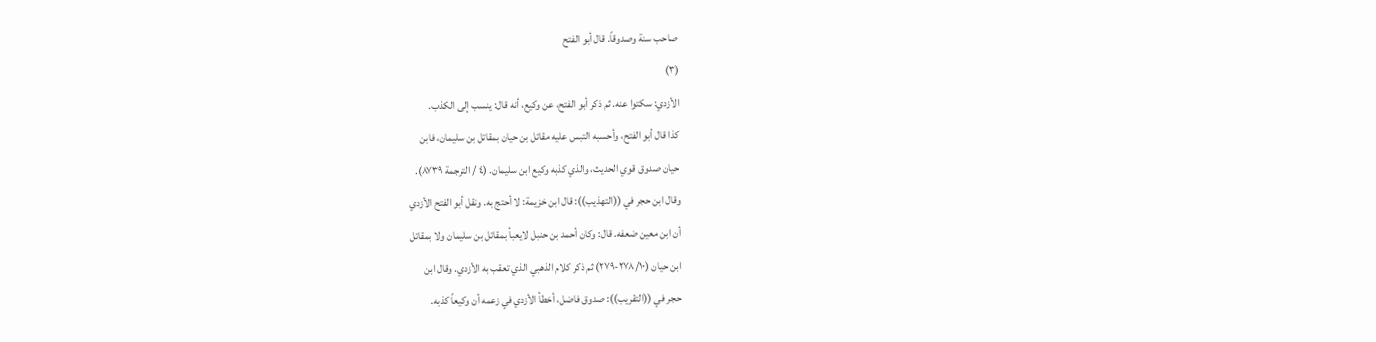صاحب سنة وصدوقاً. قال أبو الفتح
(٣)
الأزدي: سكتوا عنه. ثم ذكر أبو الفتح، عن وكيع، أنه قال: ينسب إلى الكذب.
كذا قال أبو الفتح، وأحسبه التبس عليه مقاتل بن حيان بمقاتل بن سليمان، فابن
حيان صدوق قوي الحديث، والذي كذبه وكيع ابن سليمان. (٤ / الترجمة ٨٧٣٩).
وقال ابن حجر في ((التهذيب)): قال ابن خزيمة: لا أحتج به. ونقل أبو الفتح الأزدي
أن ابن معين ضعفه. قال: وكان أحمد بن حنبل لايعبأ بمقاتل بن سليمان ولا بمقاتل
ابن حيان (٢٧٨/١٠-٢٧٩) ثم ذكر كلام الذهبي الذي تعقب به الأزدي. وقال ابن
حجر في ((التقريب)): صدوق فاضل، أخطأ الأزدي في زعمه أن وكيعاً كذبه.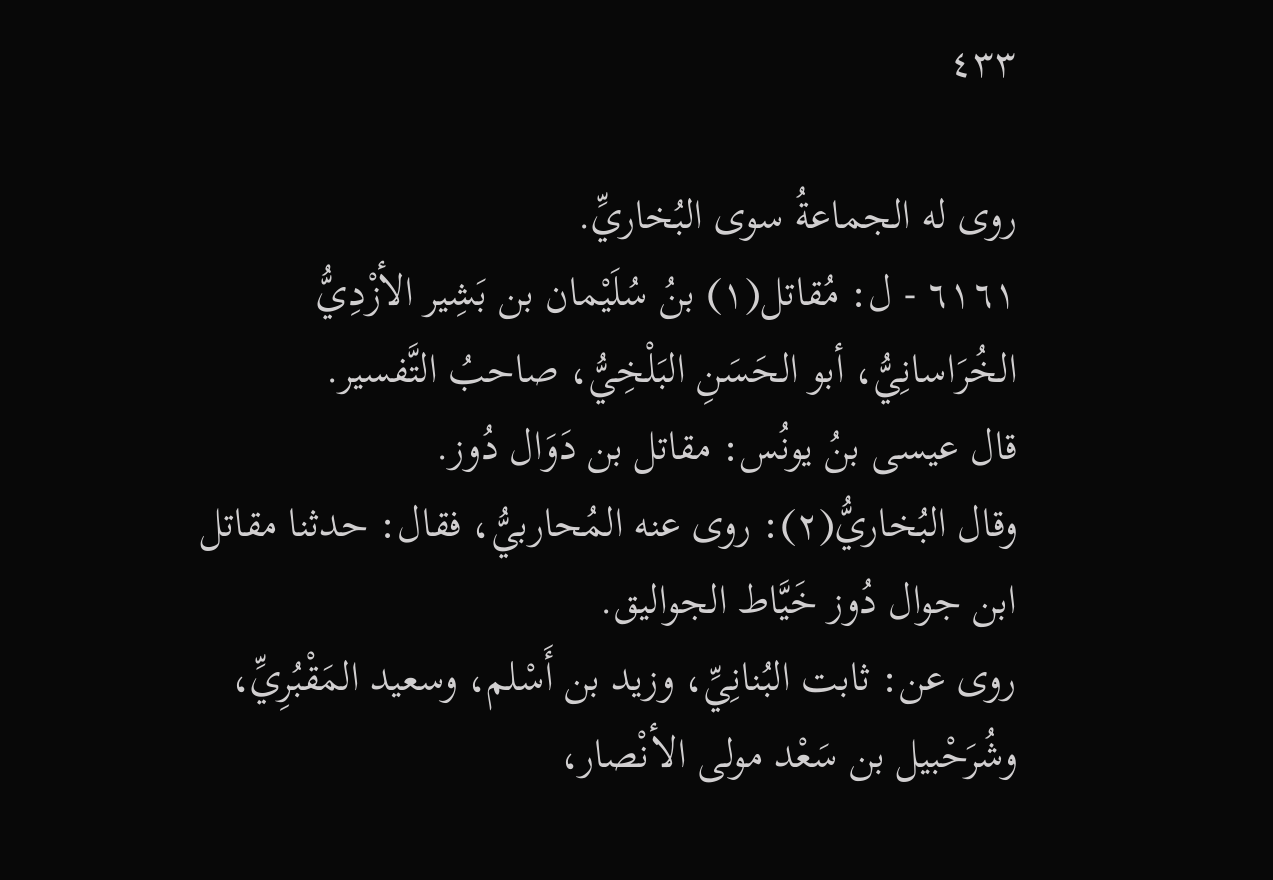٤٣٣

روى له الجماعةُ سوى البُخاريِّ.
٦١٦١ - ل: مُقاتل(١) بنُ سُلَيْمان بن بَشِير الأزْدِيُّ
الخُرَاسانِيُّ، أبو الحَسَنِ البَلْخِيُّ، صاحبُ التَّفسير.
قال عيسى بنُ یونُس: مقاتل بن دَوَال دُوز.
وقال البُخاريُّ(٢): روى عنه المُحاربيُّ، فقال: حدثنا مقاتل
ابن جوال دُوز خَيَّاط الجواليق.
روى عن: ثابت البُنانِيِّ، وزيد بن أَسْلم، وسعيد المَقْبُرِيِّ،
وشُرَحْبيل بن سَعْد مولى الأنْصار،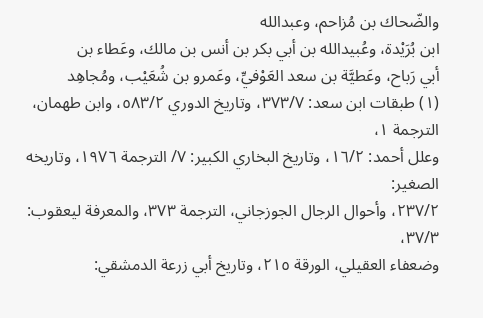والضّحاك بن مُزاحم، وعبدالله
ابن بُرَيْدة، وعُبيدالله بن أبي بكر بن أنس بن مالك، وعَطاء بن
أبي رَباح، وعَطيَّة بن سعد العَوْفيِّ، وعَمرو بن شُعَيْب، ومُجاهِد
(١) طبقات ابن سعد: ٣٧٣/٧، وتاريخ الدوري ٥٨٣/٢، وابن طهمان، الترجمة ١،
وعلل أحمد: ١٦/٢، وتاريخ البخاري الكبير: ٧/ الترجمة ١٩٧٦، وتاريخه الصغير:
٢٣٧/٢، وأحوال الرجال الجوزجاني، الترجمة ٣٧٣، والمعرفة ليعقوب: ٣٧/٣،
وضعفاء العقيلي، الورقة ٢١٥، وتاريخ أبي زرعة الدمشقي: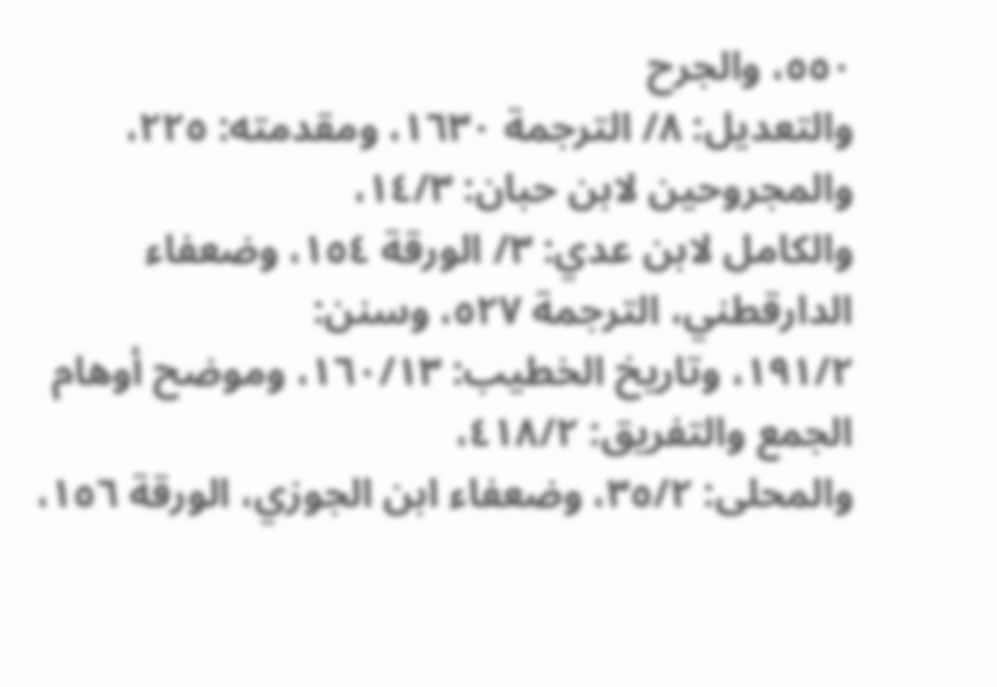٥٥٠، والجرح
والتعديل: ٨/ الترجمة ١٦٣٠، ومقدمته: ٢٢٥، والمجروحين لابن حبان: ١٤/٣،
والكامل لابن عدي: ٣/ الورقة ١٥٤، وضعفاء الدارقطني، الترجمة ٥٢٧، وسنن:
١٩١/٢، وتاريخ الخطيب: ١٦٠/١٣، وموضح أوهام الجمع والتفريق: ٤١٨/٢،
والمحلى: ٣٥/٢، وضعفاء ابن الجوزي، الورقة ١٥٦،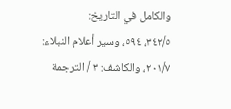والكامل في التاريخ:
٣٤٢/٥، ٥٩٤، وسير أعلام النبلاء: ٢٠١/٧، والكاشف: ٣ / الترجمة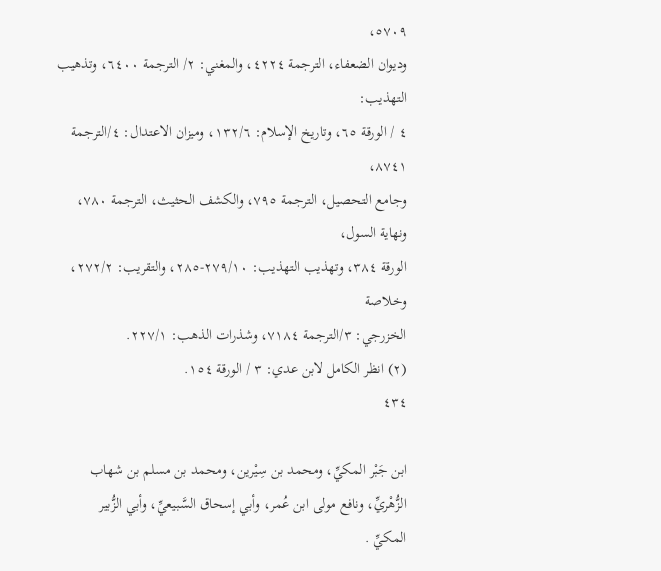٥٧٠٩،
وديوان الضعفاء، الترجمة ٤٢٢٤، والمغني: ٢/ الترجمة ٦٤٠٠، وتذهيب التهذيب:
٤ / الورقة ٦٥، وتاريخ الإسلام: ١٣٢/٦، وميزان الاعتدال: ٤/الترجمة ٨٧٤١،
وجامع التحصيل، الترجمة ٧٩٥، والكشف الحثيث، الترجمة ٧٨٠، ونهاية السول،
الورقة ٣٨٤، وتهذيب التهذيب: ٢٧٩/١٠-٢٨٥، والتقريب: ٢٧٢/٢، وخلاصة
الخزرجي: ٣/الترجمة ٧١٨٤، وشذرات الذهب: ٢٢٧/١.
(٢) انظر الكامل لابن عدي: ٣ / الورقة ١٥٤.
٤٣٤

ابن جَبْر المكيِّ، ومحمد بن سِيْرين، ومحمد بن مسلم بن شهاب
الزُّهْريِّ، ونافع مولى ابن عُمر، وأبي إسحاق السَّبيعيِّ، وأبي الزُّبير
المکيِّ .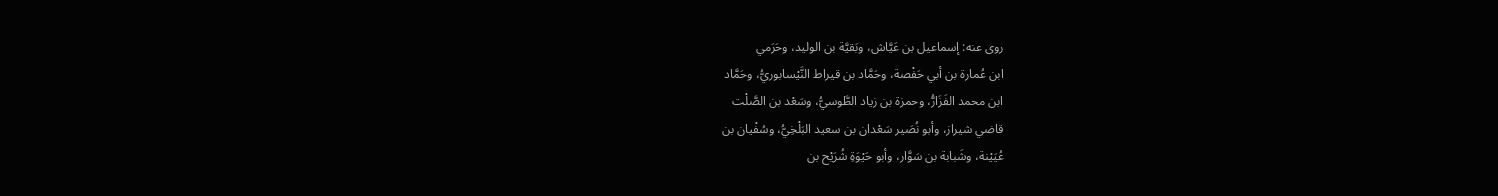روى عنه: إسماعيل بن عَيَّاش، وبَقيَّة بن الوليد، وحَرَمي
ابن عُمارة بن أبي حَفْصة، وحَمَّاد بن قيراط النَّيْسابوريُّ، وحَمَّاد
ابن محمد الفَزَارُّ، وحمزة بن زياد الطَّوسيُّ، وسَعْد بن الصَّلْت
قاضي شيراز، وأبو نُصَير سَعْدان بن سعيد البَلْخِيُّ، وسُفْيان بن
عُيَيْنة، وشَبابة بن سَوَّار، وأبو حَيْوَةِ شُرَيْح بن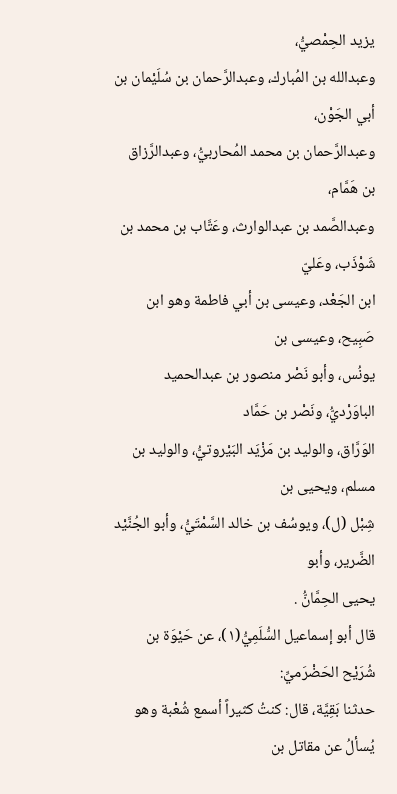يزيد الحِمْصيُّ،
وعبدالله بن المُبارك، وعبدالرَّحمان بن سُلَيْمان بن أبي الجَوْن،
وعبدالرَّحمان بن محمد المُحاربيُّ، وعبدالرَّزاق بن هَمَّام،
وعبدالصَّمد بن عبدالوارث، وعَتَّاب بن محمد بن شَوْذَب، وعَليّ
ابن الجَعْد، وعيسى بن أبي فاطمة وهو ابن صَبِيح، وعيسى بن
يونُس، وأبو نَصْر منصور بن عبدالحميد الباوَرْديُّ، ونَصْر بن حَمَّاد
الوَرَّاق، والوليد بن مَزْيَد البَيْروتيُّ، والوليد بن مسلم، ويحيى بن
شِبْل (ل)، ويوسُف بن خالد السَّمْتَيُّ، وأبو الجُنَّيْد الضَّرير، وأبو
يحيى الحِمَّانُّ .
قال أبو إسماعيل السُّلَمِيُّ(١)، عن حَيْوَة بن شُرَيْح الحَضْرَميِّ:
حدثنا بَقِيَّة، قال: كنتُ كثيراً أسمع شُعْبة وهو يُسألُ عن مقاتل بن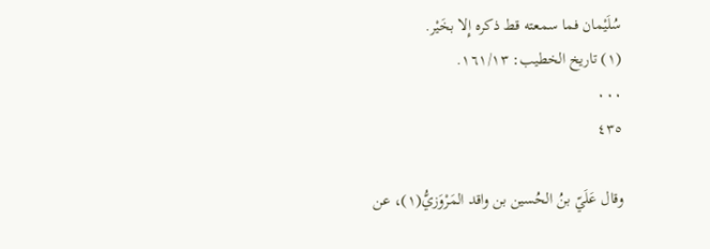سُلَيْمان فما سمعته قط ذكره إِلا بخَيْر.
(١) تاريخ الخطيب: ١٦١/١٣.
٠٠٠
٤٣٥

وقال عَلَيّ بنُ الحُسين بن واقد المَرْوَزيُّ(١)، عن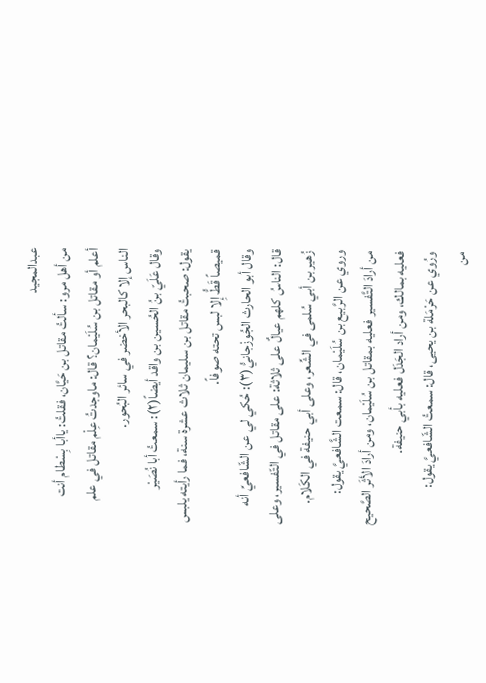عبدالمجيد
من أهل مرو: سألتُ مقاتل بن حَيَّان، فقلتُ: ياأبا بِسْطام أنت
أعلم أو مقاتل بن سُلَيْمان؟ قال: ماوجدتُ عِلْم مقاتل في علم
الناس إلا كالبحر الأخضر في سائر البُحور.
وقال عَلَيّ بنُ الحُسين بن واقد أيضاً(٢): سمعتُ أبا نُصَيْر
يقول: صحبتُ مقاتل بن سليمان ثلاث عشرة سنة، فما رأيته يلبس
قميصاً قَطُّ إِلا لبس تحته صوفاً.
وقال أبو الحارث الجُوزْجانيُّ(٣): حُكي لي عن الشّافعيِّ أنه
قال: الناسُ كلهم عيالٌ على ثلاثة: على مقاتل في التّفسير، وعلى
زُهير بن أبي سُلمى في الشِّعر، وعلى أبي حنيفة في الكَلام.
وروي عن الرَّبيع بن سُلَيْمان، قال: سمعت الشَّافعيَّ يقول:
من أرادَ التَّفسير فعليه بمقاتل بن سُلَيْمان، ومن أرادَ الأثَر الصَّحيح
فعليه بمالك، ومن أراد الجَدَل فعليه بأبي حنيفة.
ورُوي عن حَرْمَلة بن يحيى، قال: سمعتُ الشّافعيَّ يقول:
من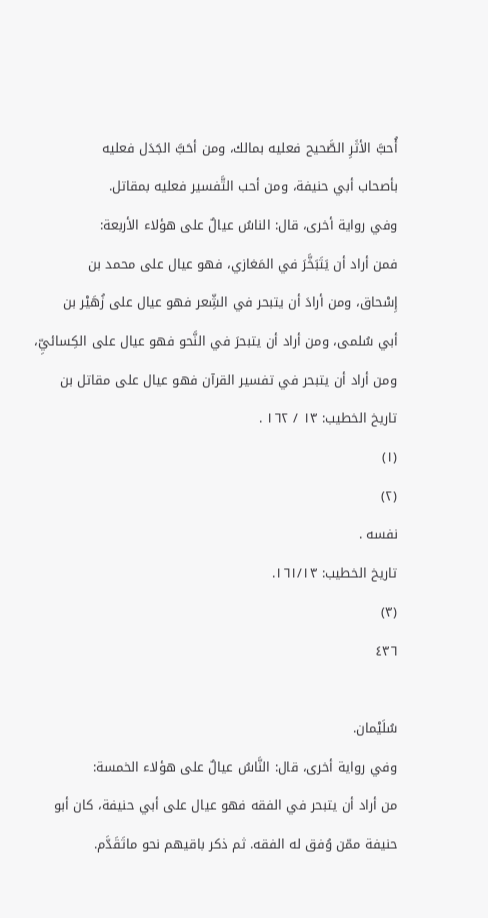أُحبَّ الأثَرِ الصَّحيح فعليه بمالك، ومن أحَبَّ الجَدَل فعليه
بأصحاب أبي حنيفة، ومن أحب التَّفسير فعليه بمقاتل.
وفي رواية أخرى، قال: الناسُ عيالٌ على هؤلاء الأربعة:
فمن أراد أن يَتَبَخَّرَ في المَغازي، فهو عيال على محمد بن
إِسْحاق، ومن أرادَ أن يتبحر في الشِّعر فهو عيال على زُهَيْر بن
أبي سُلمى، ومن أراد أن يتبحرَ في النَّحو فهو عيال على الكِسائيِّ،
ومن أراد أن يتبحر في تفسير القرآن فهو عيال على مقاتل بن
تاريخ الخطيب: ١٣ / ١٦٢ .
(١)
(٢)
نفسه .
تاريخ الخطيب: ١٦١/١٣.
(٣)
٤٣٦

سُلَيْمان.
وفي رواية أخرى، قال: النَّاسُ عيالٌ على هؤلاء الخمسة:
من أراد أن يتبحر في الفقه فهو عيال على أبي حنيفة، كان أبو
حنيفة ممّن وُفق له الفقه. ثم ذكر باقيهم نحو ماتَقَدَّم.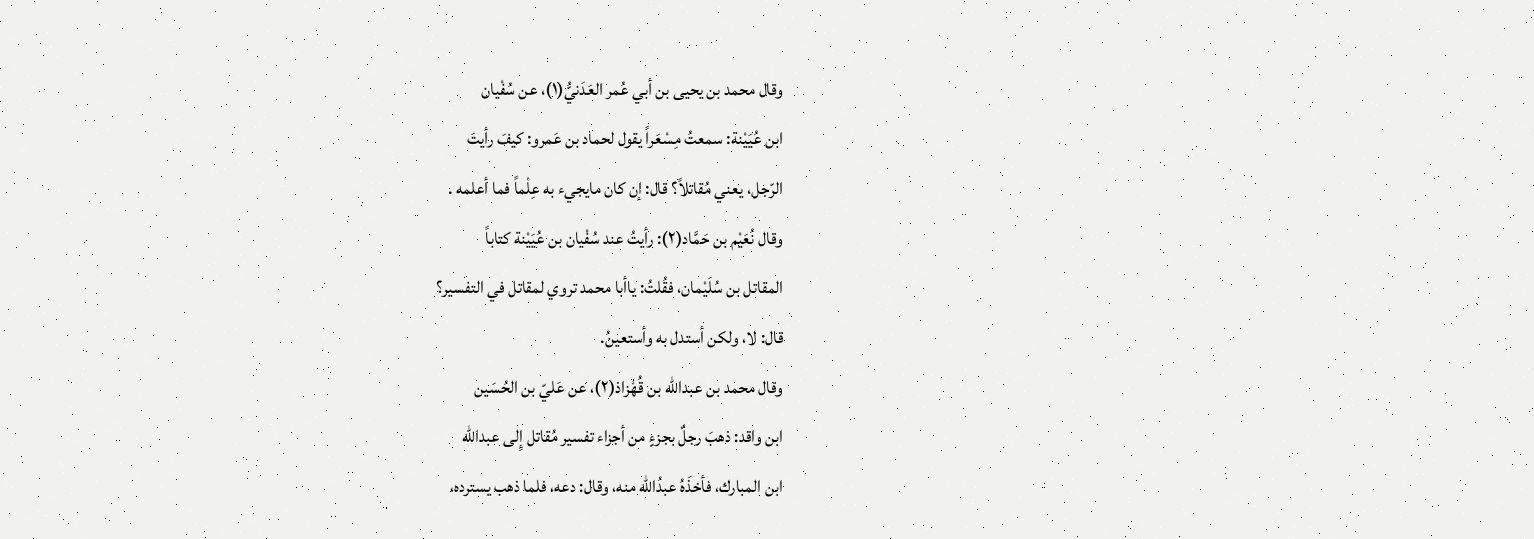وقال محمد بن يحيى بن أبي عُمر العَدَنيُّ(١)، عن سُفْيان
ابن عُيَيْنة: سمعتُ مِسْعَراً يقول لحماد بن عَمرو: كيفَ رأيتَ
الرّجل، يعني مُقاتلاً؟ قال: إن كان مايجيء به عِلْماً فما أعلمه .
وقال نُعَيْم بن حَمَّاد(٢): رأيتُ عند سُفْيان بن عُيَيْنة كتاباً
المقاتل بن سُلَيْمان، فقُلتُ: ياأبا محمد تروي لمقاتل في التفسير؟
قال: لا، ولكن أستدل به وأستعينُ.
وقال محمد بن عبدالله بن قُهْزاذ(٢)، عن عَليّ بن الحُسَين
ابن واقد: ذهبَ رجلٌ بجزءٍ من أجزاء تفسير مُقاتل إِلى عبدالله
ابن المبارك، فأخذَهُ عبدُالله منه، وقال: دعه، فلما ذهب يسترده،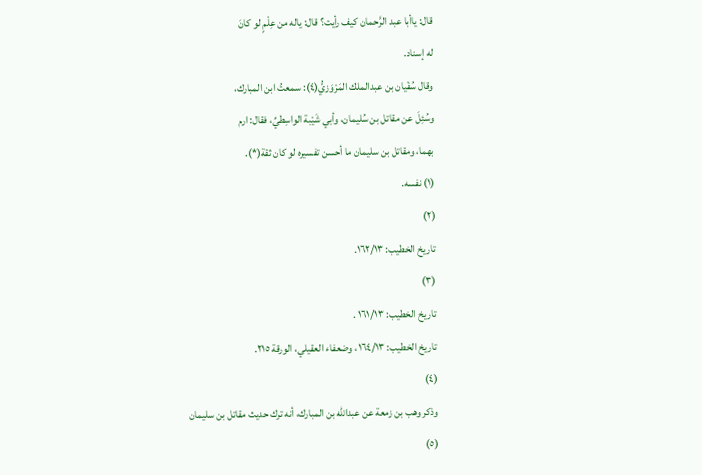قال: ياأبا عبد الرَّحمان كيف رأيت؟ قال: ياله من عِلْمٍ لو كانَ
له إسناد.
وقال سُفْيان بن عبدالملك المَرْوَزيُّ(٤): سمعتُ ابن المبارك،
وسُئِلَ عن مقاتل بن سُليمان، وأبي شَيْبة الواسِطيِّ، فقال: ارم
بهما، ومقاتل بن سليمان ما أحسن تفسيره لو كان ثقة(*).
(١) نفسه.
(٢)
تاريخ الخطيب: ١٦٢/١٣.
(٣)
تاريخ الخطيب: ١٦١/١٣ .
تاريخ الخطيب: ١٦٤/١٣، وضعفاء العقيلي، الورقة ٢١٥.
(٤)
وذكر وهب بن زمعة عن عبدالله بن المبارك، أنه ترك حديث مقاتل بن سليمان
(٥)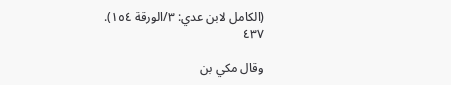(الكامل لابن عدي: ٣/الورقة ١٥٤).
٤٣٧

وقال مكي بن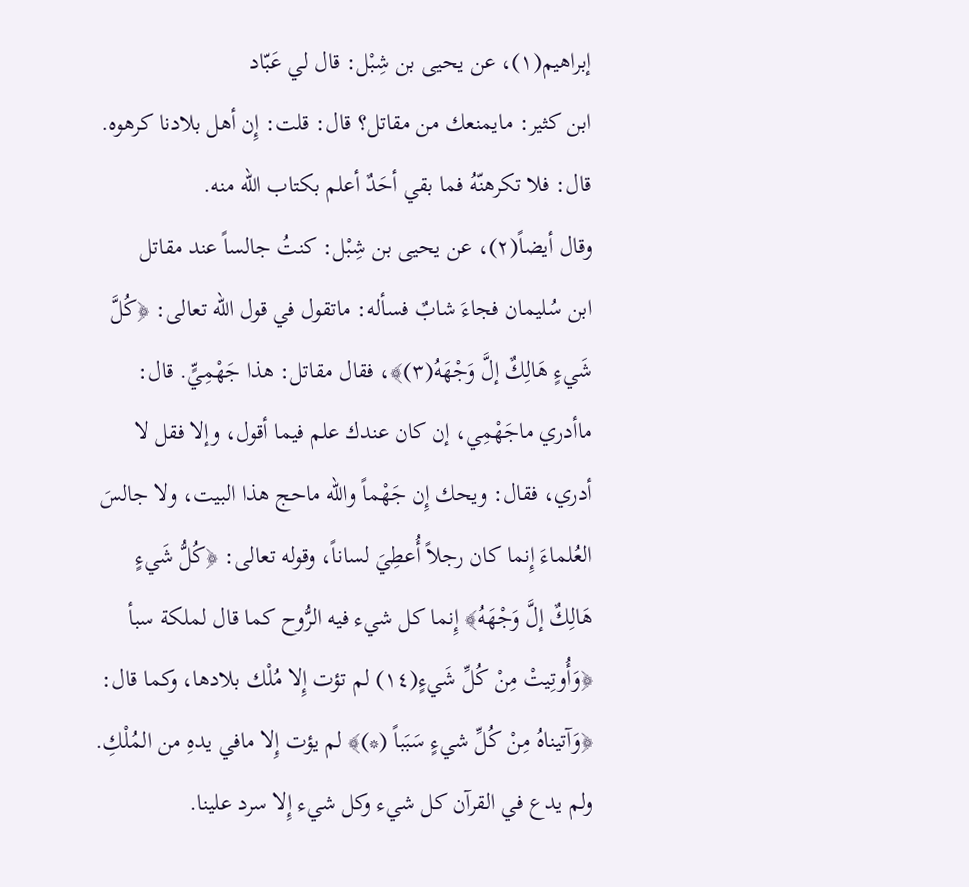إبراهيم(١)، عن يحيى بن شِبْل: قال لي عَبّاد
ابن كثير: مايمنعك من مقاتل؟ قال: قلت: إِن أهل بلادنا كرهوه.
قال: فلا تكرهنّهُ فما بقي أحَدٌ أعلم بكتاب الله منه.
وقال أيضاً(٢)، عن يحيى بن شِبْل: كنتُ جالساً عند مقاتل
ابن سُليمان فجاءَ شابٌ فسأله: ماتقول في قول الله تعالى: ﴿كُلَّ
شَيءٍ هَالِكٌ إلَّ وَجْهَهُ(٣)﴾، فقال مقاتل: هذا جَهْمِيٍّ. قال:
ماأدري ماجَهْمِي، إن كان عندك علم فيما أقول، وإلا فقل لا
أدري، فقال: ويحك إِن جَهْماً والله ماحج هذا البيت، ولا جالسَ
العُلماءَ إِنما كان رجلاً أُعطِيَ لساناً، وقوله تعالى: ﴿كُلُّ شَيءٍ
هَالِكٌ إلَّ وَجْهَهُ﴾ إِنما كل شيء فيه الرُّوح كما قال لملكة سبأ
﴿وَأُوتِيتْ مِنْ كُلِّ شَيءٍ(١٤) لم تؤت إِلا مُلْك بلادها، وكما قال:
﴿وَآتيناهُ مِنْ كُلِّ شيءٍ سَبَباً (*)﴾ لم يؤت إِلا مافي يدهِ من المُلْكِ.
ولم يدع في القرآن كل شيء وكل شيء إِلا سرد علينا.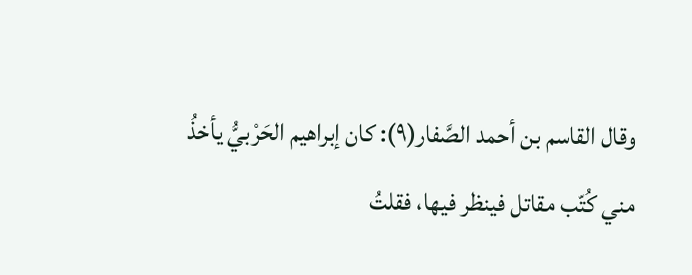وقال القاسم بن أحمد الصَّفار(٩): كان إبراهيم الحَرْبيُّ يأخذُ
مني كُتّب مقاتل فينظر فيها، فقلتُ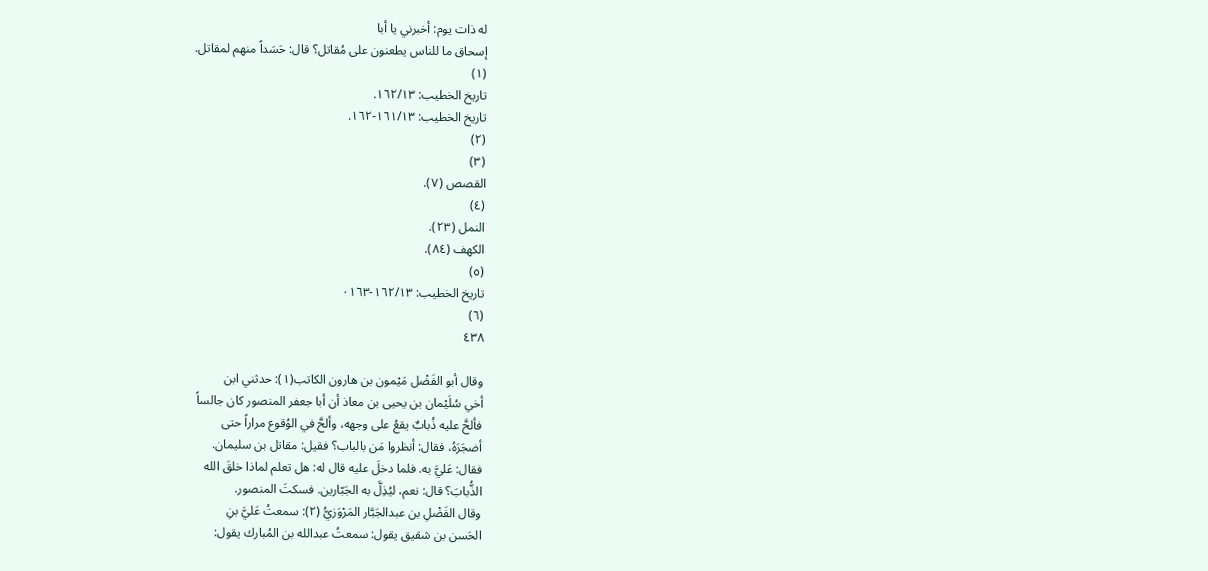له ذات يوم: أخبرني يا أبا
إسحاق ما للناس يطعنون على مُقاتل؟ قال: حَسَداً منهم لمقاتل.
(١)
تاريخ الخطيب: ١٦٢/١٣.
تاريخ الخطيب: ١٦١/١٣-١٦٢.
(٢)
(٣)
القصص (٧).
(٤)
النمل (٢٣).
الكهف (٨٤).
(٥)
تاريخ الخطيب: ١٦٢/١٣-٠١٦٣
(٦)
٤٣٨

وقال أبو الفَضْل مَيْمون بن هارون الكاتب(١): حدثني ابن
أخي سُلَيْمان بن يحيى بن معاذ أن أبا جعفر المنصور كان جالساً
فألحَّ عليه ذُبابٌ يقعُ على وجهه، وألحَّ في الوُقوع مراراً حتى
أضجَرَهُ، فقال: أنظروا مَن بالباب؟ فقيل: مقاتل بن سليمان.
فقال: عَليَّ به. فلما دخلَ عليه قال له: هل تعلم لماذا خلقَ الله
الذُّبابَ؟ قال: نعم، ليُذِلَّ به الجَبّارين. فسكتَ المنصور.
وقال الفَضْلِ بن عبدالجَبَّار المَرْوَزيُّ (٢): سمعتُ عَليَّ بنِ
الحَسن بن شقيق يقول: سمعتُ عبدالله بن المُبارك يقول: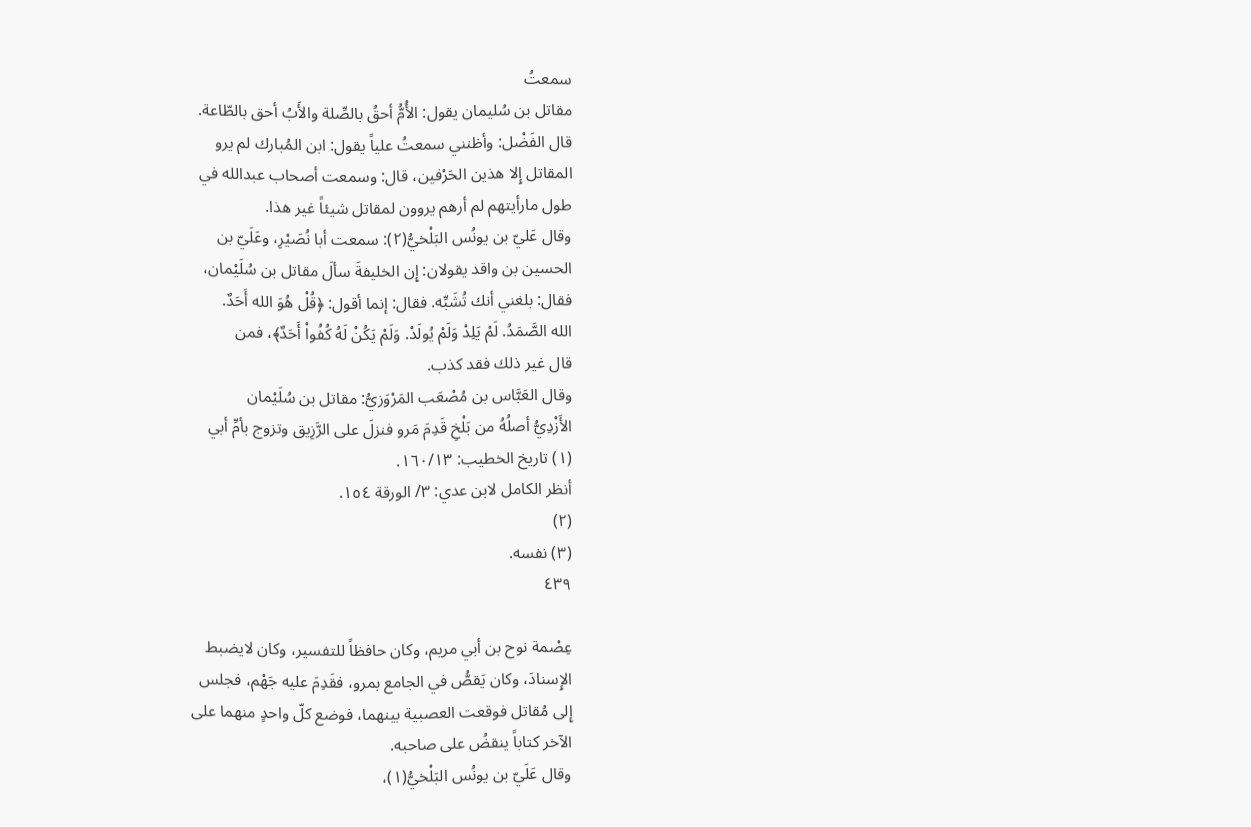سمعتُ
مقاتل بن سُليمان يقول: الأُمُّ أحقُ بالصِّلة والأَبُ أحق بالطّاعة.
قال الفَضْل: وأظنني سمعتُ علياً يقول: ابن المُبارك لم يرو
المقاتل إِلا هذين الحَرْفين، قال: وسمعت أصحاب عبدالله في
طول مارأيتهم لم أرهم يروون لمقاتل شيئاً غير هذا.
وقال عَليّ بن يونُس البَلْخيُّ(٢): سمعت أبا نُصَيْرِ، وعَلَيّ بن
الحسين بن واقد يقولان: إِن الخليفةَ سألَ مقاتل بن سُلَيْمان،
فقال: بلغني أنك تُشَبِّه. فقال: إنما أقول: ﴿قُلْ هُوَ الله أَحَدٌ.
الله الصَّمَدُ. لَمْ يَلِدْ وَلَمْ يُولَدْ. وَلَمْ يَكُنْ لَهُ كُفُواْ أَحَدٌ﴾، فمن
قال غير ذلك فقد كذب.
وقال العَبَّاس بن مُصْعَب المَرْوَزيُّ: مقاتل بن سُلَيْمان
الأَزْدِيُّ أصلُهُ من بَلْخِ قَدِمَ مَرو فنزلَ على الرَّزِيق وتزوج بأمِّ أبي
(١) تاريخ الخطيب: ١٦٠/١٣.
أنظر الكامل لابن عدي: ٣/ الورقة ١٥٤.
(٢)
(٣) نفسه.
٤٣٩

عِصْمة نوح بن أبي مريم، وكان حافظاً للتفسير، وكان لايضبط
الإِسنادَ، وكان يَقصُّ في الجامع بمرو، فقَدِمَ عليه جَهْم، فجلس
إِلى مُقاتل فوقعت العصبية بينهما، فوضع كلّ واحدٍ منهما على
الآخر كتاباً ينقضُ على صاحبه.
وقال عَلَيّ بن يونُس البَلْخيُّ(١)،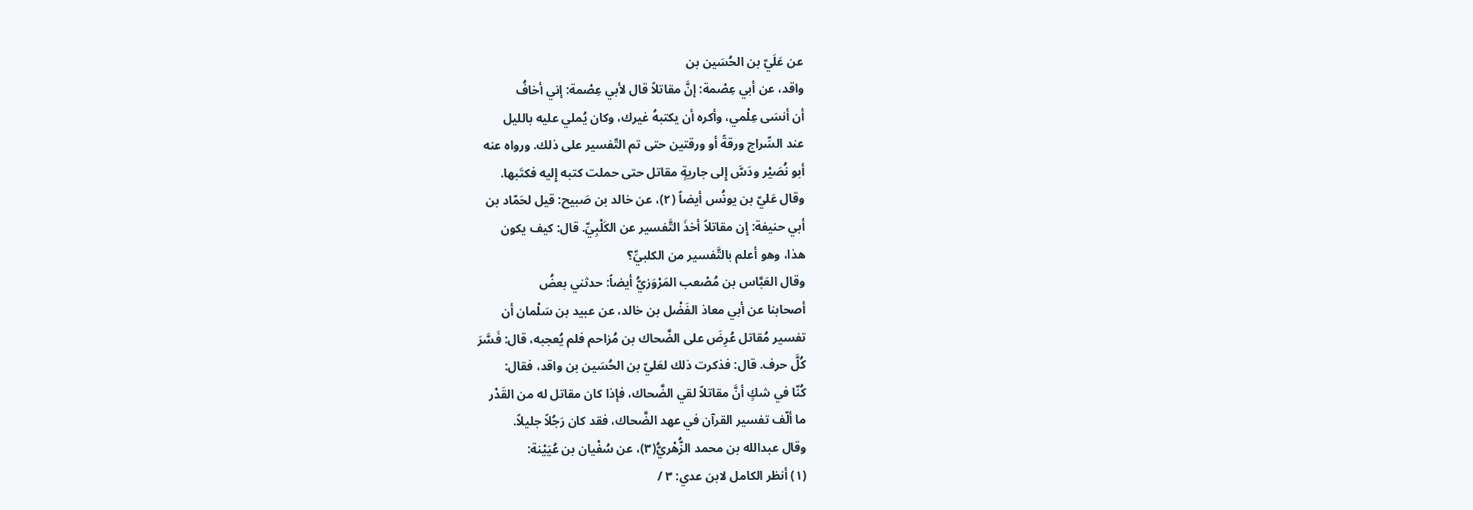عن عَلَيّ بن الحُسَين بن
واقد، عن أبي عِصْمة: إنَّ مقاتلاً قال لأبي عِصْمة: إني أخافُ
أن أنسَى عِلْمي، وأكره أن يكتبهُ غيرك، وكان يُملي عليه بالليل
عند السِّراج ورقةً أو ورقتين حتى تم التّفسير على ذلك. ورواه عنه
أبو نُصَيْر ودَسَّ إِلى جاريةٍ مقاتل حتى حملت كتبه إِليه فكتَبها.
وقال عَليّ بن يونُس أيضاً (٢)، عن خالد بن صَبيح: قيل لحَمّاد بن
أبي حنيفة: إِن مقاتلاً أخذَ التَّفسير عن الكَلْبِيِّ. قال: كيف يكون
هذا، وهو أعلم بالتَّفسير من الكلبيِّ؟
وقال العَبَّاس بن مُصْعب المَرْوَزيُّ أيضاً: حدثني بعضُ
أصحابنا عن أبي معاذ الفَضْل بن خالد، عن عبيد بن سَلْمان أن
تفسير مُقاتل عُرِضَ على الضَّحاك بن مُزاحم فلم يُعجبه، قال: فَسَّرَ
كُلَّ حرف. قال: فذكرت ذلك لعَليّ بن الحُسَين بن واقد، فقال:
كُنّا في شكٍ أنَّ مقاتلاً لقي الضَّحاك، فإذا كان مقاتل له من القَدْر
ما ألّف تفسير القرآن في عهد الضَّحاك، فقد كان رَجُلاً جليلاً.
وقال عبدالله بن محمد الزُّهْريُّ(٣)، عن سُفْيان بن عُيَيْنة:
(١) أنظر الكامل لابن عدي: ٣ /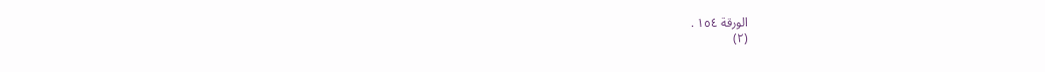الورقة ١٥٤ .
(٢)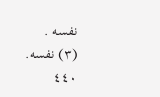نفسه .
(٣) نفسه.
٤٤٠